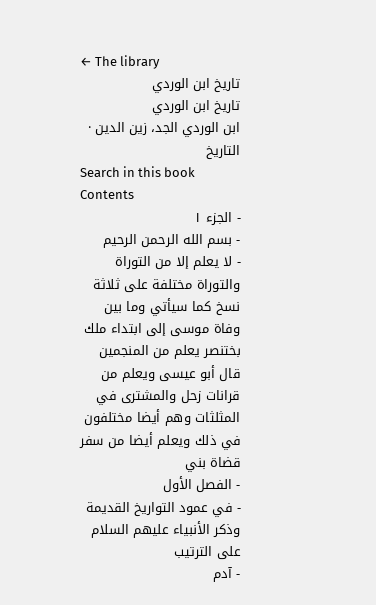← The library
تاريخ ابن الوردي
تاريخ ابن الوردي
ابن الوردي الجد، زين الدين · التاريخ
Search in this book
Contents
- الجزء ١
- بسم الله الرحمن الرحيم
- لا يعلم إلا من التوراة والتوراة مختلفة على ثلاثة نسخ كما سيأتي وما بين وفاة موسى إلى ابتداء ملك بختنصر يعلم من المنجمين قال أبو عيسى ويعلم من قرانات زحل والمشترى في المثلثات وهم أيضا مختلفون في ذلك ويعلم أيضا من سفر قضاة بني
- الفصل الأول
- في عمود التواريخ القديمة وذكر الأنبياء عليهم السلام على الترتيب
- آدم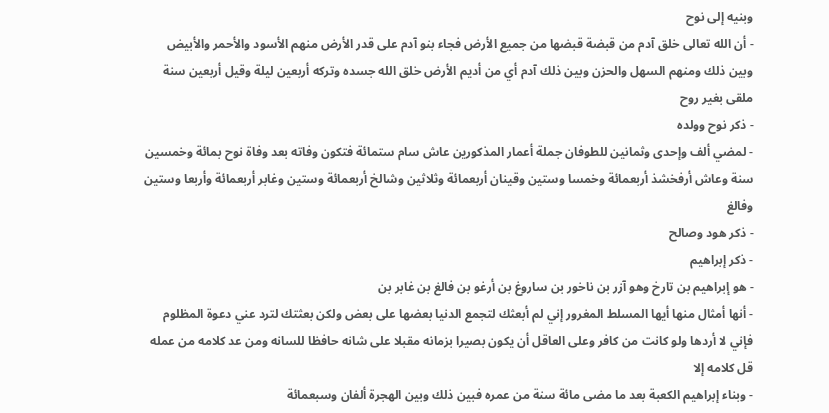وبنيه إلى نوح
- أن الله تعالى خلق آدم من قبضة قبضها من جميع الأرض فجاء بنو آدم على قدر الأرض منهم الأسود والأحمر والأبيض وبين ذلك ومنهم السهل والحزن وبين ذلك آدم أي من أديم الأرض خلق الله جسده وتركه أربعين ليلة وقيل أربعين سنة ملقى بغير روح
- ذكر نوح وولده
- لمضي ألف وإحدى وثمانين للطوفان جملة أعمار المذكورين عاش سام ستمائة فتكون وفاته بعد وفاة نوح بمائة وخمسين سنة وعاش أرفخشذ أربعمائة وخمسا وستين وقينان أربعمائة وثلاثين وشالخ أربعمائة وستين وغابر أربعمائة وأربعا وستين وفالغ
- ذكر هود وصالح
- ذكر إبراهيم
- هو إبراهيم بن تارخ وهو آزر بن ناخور بن ساروغ بن أرغو بن فالغ بن غابر بن
- أنها أمثال منها أيها المسلط المغرور إني لم أبعثك لتجمع الدنيا بعضها على بعض ولكن بعثتك لترد عني دعوة المظلوم فإني لا أردها ولو كانت من كافر وعلى العاقل أن يكون بصيرا بزمانه مقبلا على شانه حافظا للسانه ومن عد كلامه من عمله قل كلامه إلا
- وبناء إبراهيم الكعبة بعد ما مضى مائة سنة من عمره فبين ذلك وبين الهجرة ألفان وسبعمائة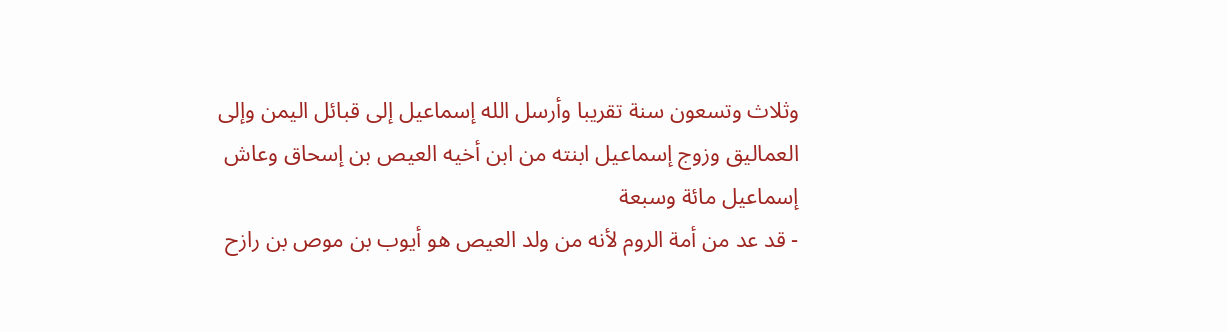وثلاث وتسعون سنة تقريبا وأرسل الله إسماعيل إلى قبائل اليمن وإلى العماليق وزوج إسماعيل ابنته من ابن أخيه العيص بن إسحاق وعاش إسماعيل مائة وسبعة
- قد عد من أمة الروم لأنه من ولد العيص هو أيوب بن موص بن رازح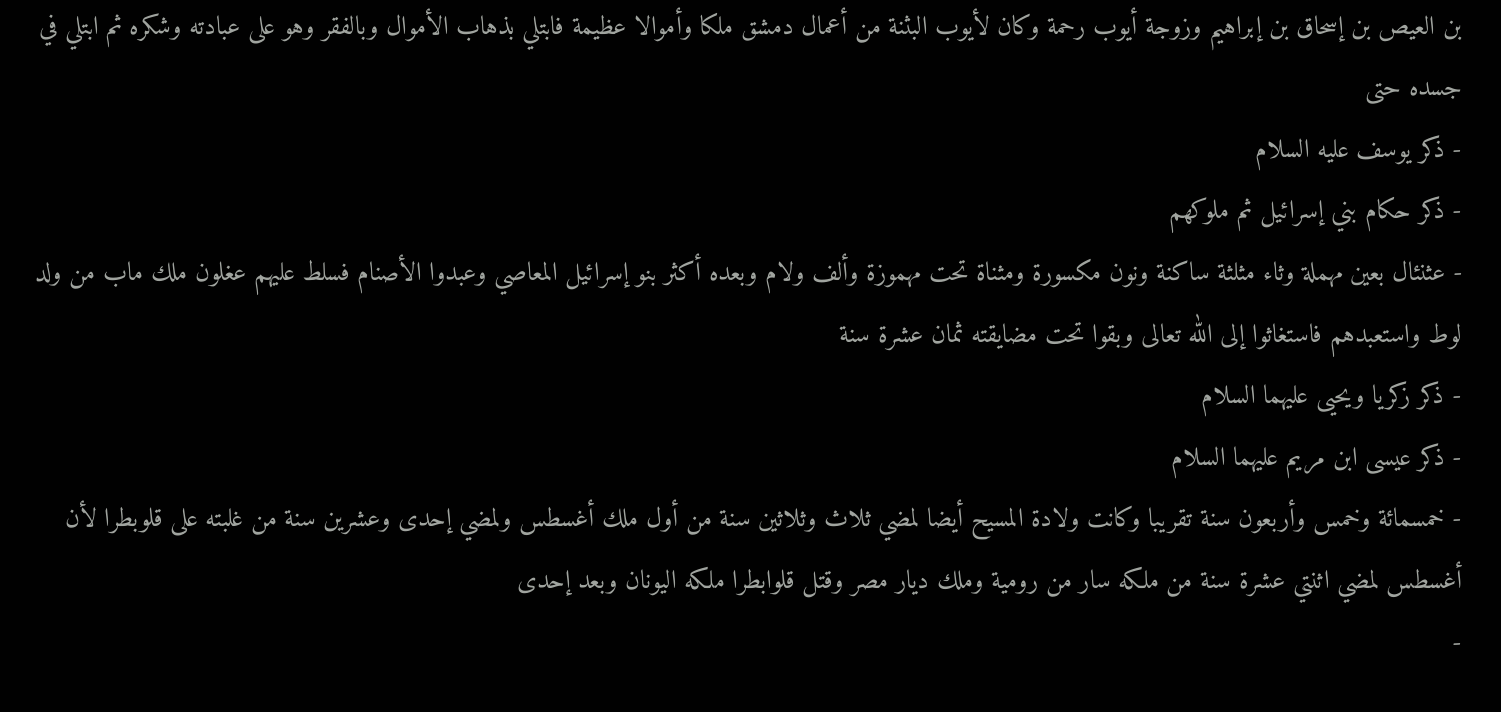بن العيص بن إسحاق بن إبراهيم وزوجة أيوب رحمة وكان لأيوب البثنة من أعمال دمشق ملكا وأموالا عظيمة فابتلي بذهاب الأموال وبالفقر وهو على عبادته وشكره ثم ابتلي في جسده حتى
- ذكر يوسف عليه السلام
- ذكر حكام بني إسرائيل ثم ملوكهم
- عثنئال بعين مهملة وثاء مثلثة ساكنة ونون مكسورة ومثناة تحت مهموزة وألف ولام وبعده أكثر بنو إسرائيل المعاصي وعبدوا الأصنام فسلط عليهم عغلون ملك ماب من ولد لوط واستعبدهم فاستغاثوا إلى الله تعالى وبقوا تحت مضايقته ثمان عشرة سنة
- ذكر زكريا ويحيى عليهما السلام
- ذكر عيسى ابن مريم عليهما السلام
- خمسمائة وخمس وأربعون سنة تقريبا وكانت ولادة المسيح أيضا لمضي ثلاث وثلاثين سنة من أول ملك أغسطس ولمضي إحدى وعشرين سنة من غلبته على قلوبطرا لأن أغسطس لمضي اثنتي عشرة سنة من ملكه سار من رومية وملك ديار مصر وقتل قلوابطرا ملكه اليونان وبعد إحدى
-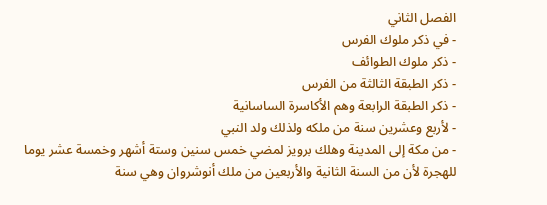الفصل الثاني
- في ذكر ملوك الفرس
- ذكر ملوك الطوائف
- ذكر الطبقة الثالثة من الفرس
- ذكر الطبقة الرابعة وهم الأكاسرة الساسانية
- لأربع وعشرين سنة من ملكه ولذلك ولد النبي
- من مكة إلى المدينة وهلك برويز لمضي خمس سنين وستة أشهر وخمسة عشر يوما للهجرة لأن من السنة الثانية والأربعين من ملك أنوشروان وهي سنة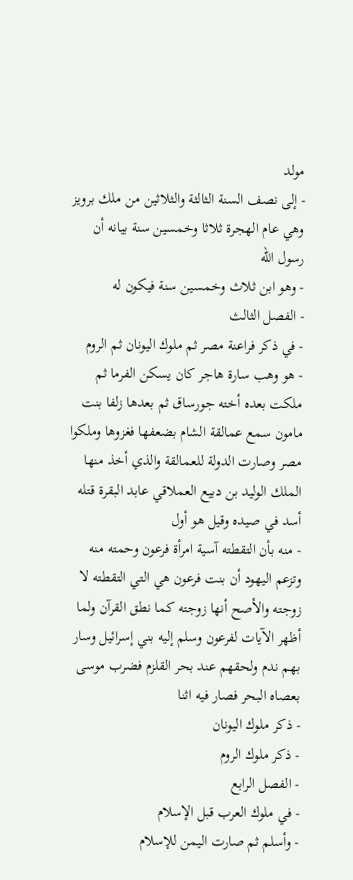مولد
- إلى نصف السنة الثالثة والثلاثين من ملك برويز وهي عام الهجرة ثلاثا وخمسين سنة بيانه أن رسول الله
- وهو ابن ثلاث وخمسين سنة فيكون له
- الفصل الثالث
- في ذكر فراعنة مصر ثم ملوك اليونان ثم الروم
- هو وهب سارة هاجر كان يسكن الفرما ثم ملكت بعده أخته جورساق ثم بعدها زلفا بنت مامون سمع عمالقة الشام بضعفها فغزوها وملكوا مصر وصارت الدولة للعمالقة والذي أخذ منها الملك الوليد بن دبيع العملاقي عابد البقرة قتله أسد في صيده وقيل هو أول
- منه بأن التقطته آسية امرأة فرعون وحمته منه وتزعم اليهود أن بنت فرعون هي التي التقطته لا زوجته والأصح أنها زوجته كما نطق القرآن ولما أظهر الآيات لفرعون وسلم إليه بني إسرائيل وسار بهم ندم ولحقهم عند بحر القلزم فضرب موسى بعصاه البحر فصار فيه اثنا
- ذكر ملوك اليونان
- ذكر ملوك الروم
- الفصل الرابع
- في ملوك العرب قبل الإسلام
- وأسلم ثم صارت اليمن للإسلام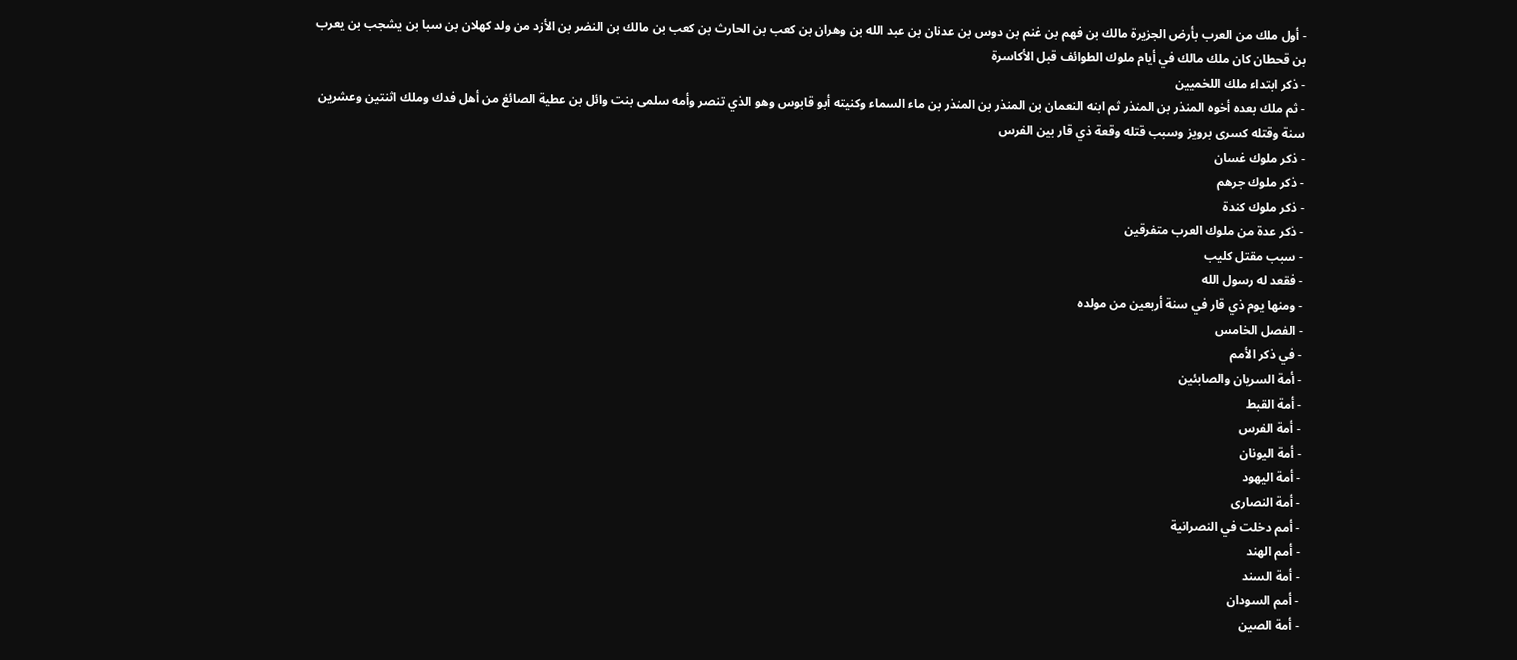- أول ملك من العرب بأرض الجزيرة مالك بن فهم بن غنم بن دوس بن عدنان بن عبد الله بن وهران بن كعب بن الحارث بن كعب بن مالك بن النضر بن الأزد من ولد كهلان بن سبا بن يشجب بن يعرب بن قحطان كان ملك مالك في أيام ملوك الطوائف قبل الأكاسرة
- ذكر ابتداء ملك اللخميين
- ثم ملك بعده أخوه المنذر بن المنذر ثم ابنه النعمان بن المنذر بن المنذر بن ماء السماء وكنيته أبو قابوس وهو الذي تنصر وأمه سلمى بنت وائل بن عطية الصائغ من أهل فدك وملك اثنتين وعشرين سنة وقتله كسرى برويز وسبب قتله وقعة ذي قار بين الفرس
- ذكر ملوك غسان
- ذكر ملوك جرهم
- ذكر ملوك كندة
- ذكر عدة من ملوك العرب متفرقين
- سبب مقتل كليب
- فقعد له رسول الله
- ومنها يوم ذي قار في سنة أربعين من مولده
- الفصل الخامس
- في ذكر الأمم
- أمة السريان والصابئين
- أمة القبط
- أمة الفرس
- أمة اليونان
- أمة اليهود
- أمة النصارى
- أمم دخلت في النصرانية
- أمم الهند
- أمة السند
- أمم السودان
- أمة الصين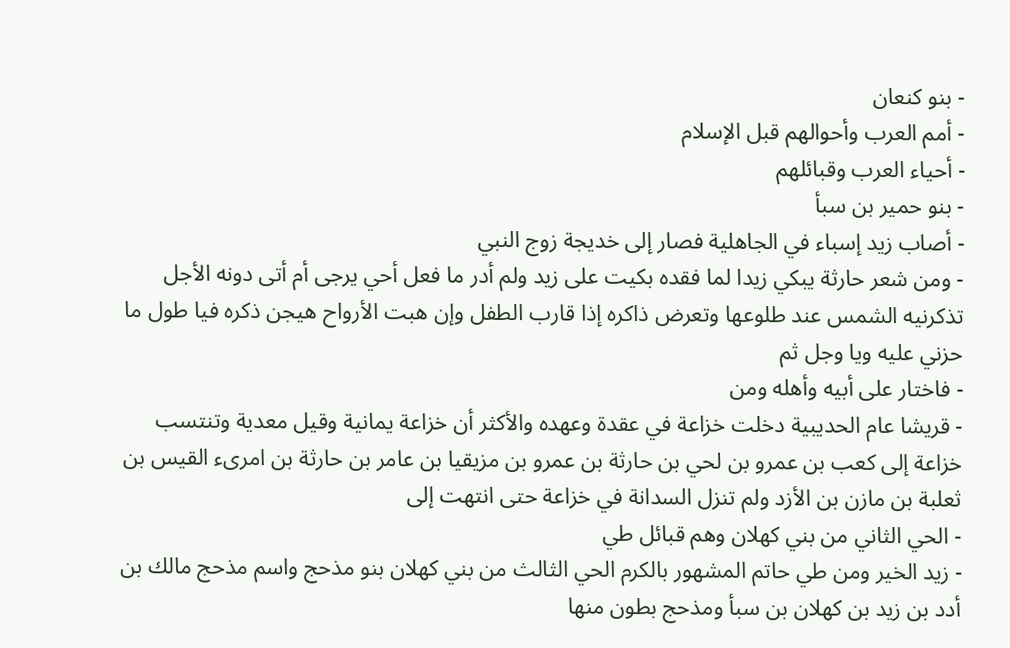- بنو كنعان
- أمم العرب وأحوالهم قبل الإسلام
- أحياء العرب وقبائلهم
- بنو حمير بن سبأ
- أصاب زيد إسباء في الجاهلية فصار إلى خديجة زوج النبي
- ومن شعر حارثة يبكي زيدا لما فقده بكيت على زيد ولم أدر ما فعل أحي يرجى أم أتى دونه الأجل تذكرنيه الشمس عند طلوعها وتعرض ذاكره إذا قارب الطفل وإن هبت الأرواح هيجن ذكره فيا طول ما حزني عليه ويا وجل ثم
- فاختار على أبيه وأهله ومن
- قريشا عام الحديبية دخلت خزاعة في عقدة وعهده والأكثر أن خزاعة يمانية وقيل معدية وتنتسب خزاعة إلى كعب بن عمرو بن لحي بن حارثة بن عمرو بن مزيقيا بن عامر بن حارثة بن امرىء القيس بن ثعلبة بن مازن بن الأزد ولم تنزل السدانة في خزاعة حتى انتهت إلى
- الحي الثاني من بني كهلان وهم قبائل طي
- زيد الخير ومن طي حاتم المشهور بالكرم الحي الثالث من بني كهلان بنو مذحج واسم مذحج مالك بن أدد بن زيد بن كهلان بن سبأ ومذحج بطون منها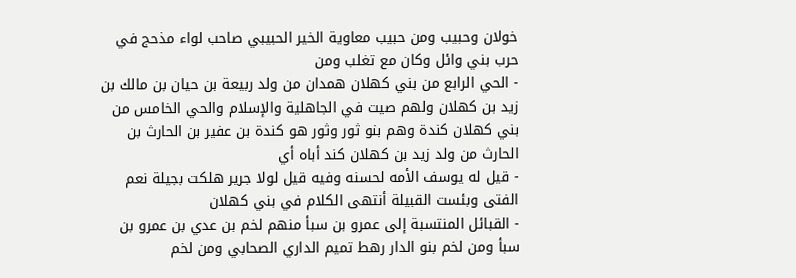خولان وحبيب ومن حبيب معاوية الخير الحبيبي صاحب لواء مذحج في حرب بني وائل وكان مع تغلب ومن
- الحي الرابع من بني كهلان همدان من ولد ربيعة بن حيان بن مالك بن زيد بن كهلان ولهم صيت في الجاهلية والإسلام والحي الخامس من بني كهلان كندة وهم بنو ثور وثور هو كندة بن عفير بن الحارث بن الحارث من ولد زيد بن كهلان كند أباه أي
- قيل له يوسف الأمه لحسنه وفيه قيل لولا جرير هلكت بجيلة نعم الفتى وبئست القبيلة أنتهى الكلام في بني كهلان
- القبائل المنتسبة إلى عمرو بن سبأ منهم لخم بن عدي بن عمرو بن سبأ ومن لخم بنو الدار رهط تميم الداري الصحابي ومن لخم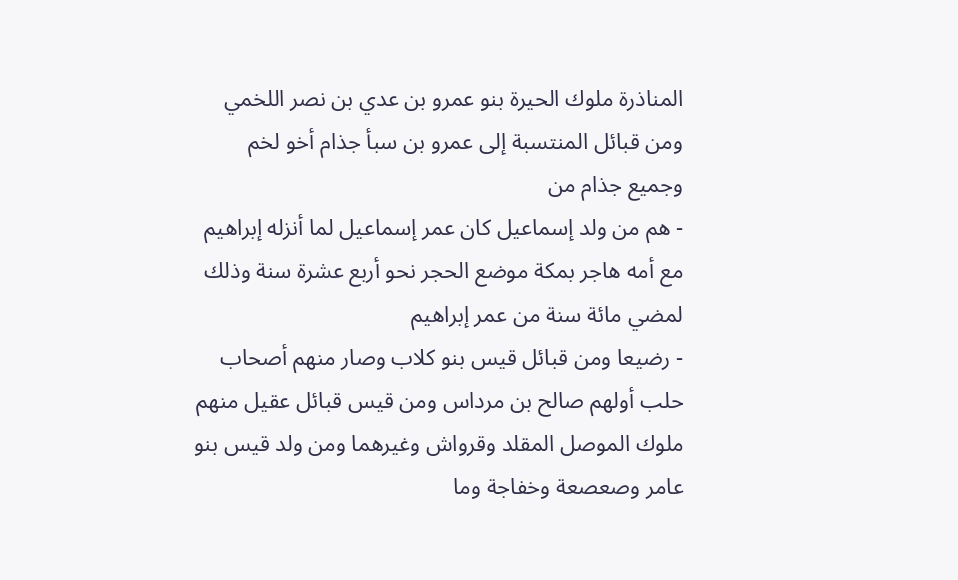المناذرة ملوك الحيرة بنو عمرو بن عدي بن نصر اللخمي ومن قبائل المنتسبة إلى عمرو بن سبأ جذام أخو لخم وجميع جذام من
- هم من ولد إسماعيل كان عمر إسماعيل لما أنزله إبراهيم مع أمه هاجر بمكة موضع الحجر نحو أربع عشرة سنة وذلك لمضي مائة سنة من عمر إبراهيم
- رضيعا ومن قبائل قيس بنو كلاب وصار منهم أصحاب حلب أولهم صالح بن مرداس ومن قيس قبائل عقيل منهم ملوك الموصل المقلد وقرواش وغيرهما ومن ولد قيس بنو عامر وصعصعة وخفاجة وما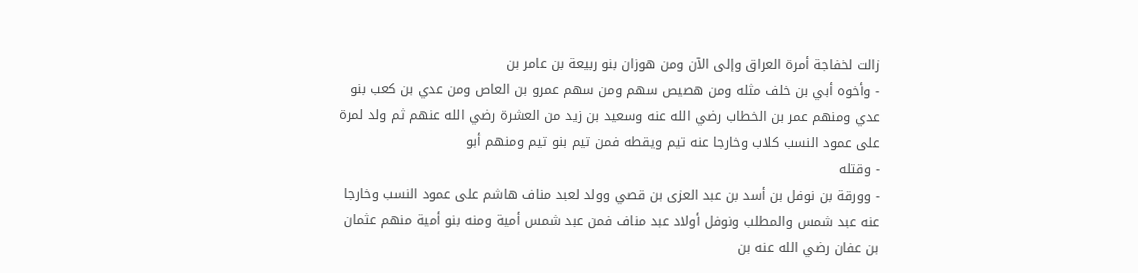زالت لخفاجة أمرة العراق وإلى الآن ومن هوزان بنو ربيعة بن عامر بن
- وأخوه أبي بن خلف مثله ومن هصيص سهم ومن سهم عمرو بن العاص ومن عدي بن كعب بنو عدي ومنهم عمر بن الخطاب رضي الله عنه وسعيد بن زيد من العشرة رضي الله عنهم ثم ولد لمرة على عمود النسب كلاب وخارجا عنه تيم ويقطه فمن تيم بنو تيم ومنهم أبو
- وقتله
- وورقة بن نوفل بن أسد بن عبد العزى بن قصي وولد لعبد مناف هاشم على عمود النسب وخارجا عنه عبد شمس والمطلب ونوفل أولاد عبد مناف فمن عبد شمس أمية ومنه بنو أمية منهم عثمان بن عفان رضي الله عنه بن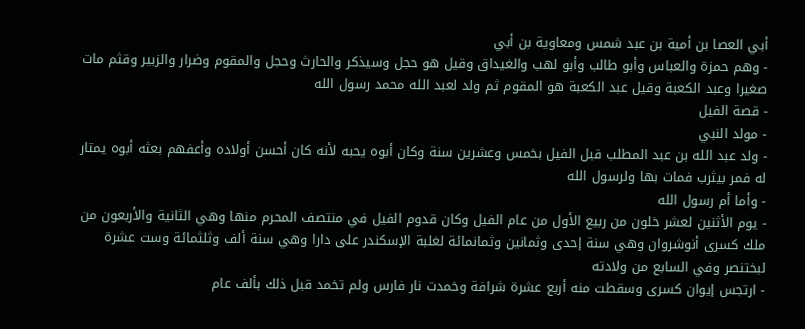أبي العصا بن أمية بن عبد شمس ومعاوية بن أبي
- وهم حمزة والعباس وأبو طالب وأبو لهب والغيداق وقيل هو حجل وسيذكر والحارث وحجل والمقوم وضرار والزبير وقثم مات صغيرا وعبد الكعبة وقيل عبد الكعبة هو المقوم ثم ولد لعبد الله محمد رسول الله
- قصة الفيل
- مولد النبي
- ولد عبد الله بن عبد المطلب قبل الفيل بخمس وعشرين سنة وكان أبوه يحبه لأنه كان أحسن أولاده وأعفهم بعثه أبوه يمتار له فمر بيثرب فمات بها ولرسول الله
- وأما أم رسول الله
- يوم الأثنين لعشر خلون من ربيع الأول من عام الفيل وكان قدوم الفيل في منتصف المحرم منها وهي الثانية والأربعون من ملك كسرى أنوشروان وهي سنة إحدى وثمانين وثمانمائة لغلبة الإسكندر على دارا وهي سنة ألف وثلثمائة وست عشرة لبختنصر وفي السابع من ولادته
- ارتجس إيوان كسرى وسقطت منه أربع عشرة شرافة وخمدت نار فارس ولم تخمد قبل ذلك بألف عام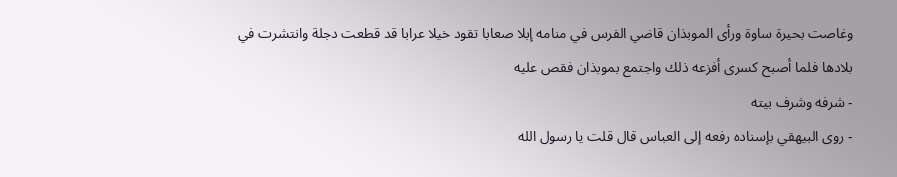وغاصت بحيرة ساوة ورأى الموبذان قاضي الفرس في منامه إبلا صعابا تقود خيلا عرابا قد قطعت دجلة وانتشرت في بلادها فلما أصبح كسرى أفزعه ذلك واجتمع بموبذان فقص عليه
- شرفه وشرف بيته
- روى البيهقي بإسناده رفعه إلى العباس قال قلت يا رسول الله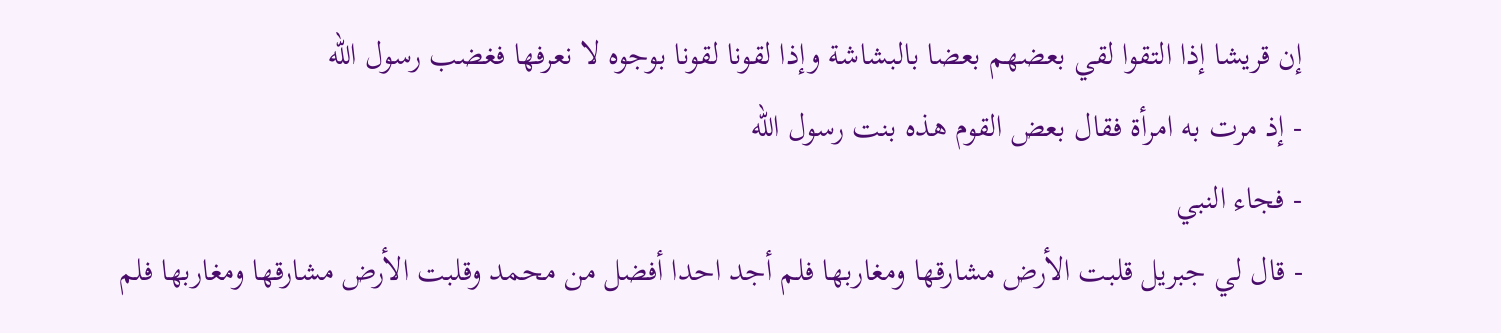إن قريشا إذا التقوا لقي بعضهم بعضا بالبشاشة وإذا لقونا لقونا بوجوه لا نعرفها فغضب رسول الله
- إذ مرت به امرأة فقال بعض القوم هذه بنت رسول الله
- فجاء النبي
- قال لي جبريل قلبت الأرض مشارقها ومغاربها فلم أجد احدا أفضل من محمد وقلبت الأرض مشارقها ومغاربها فلم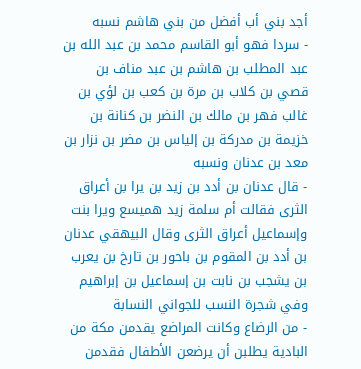أجد بني أب أفضل من بني هاشم نسبه
- سردا فهو أبو القاسم محمد بن عبد الله بن عبد المطلب بن هاشم بن عبد مناف بن قصي بن كلاب بن مرة بن كعب بن لؤي بن غالب فهر بن مالك بن النضر بن كنانة بن خزيمة بن مدركة بن إلياس بن مضر بن نزار بن معد بن عدنان ونسبه
- قال عدنان بن أدد بن زيد بن يرا بن أعراق الثرى فقالت أم سلمة زيد هميسع ويرا بنت وإسماعيل أعراق الثرى وقال البيهقي عدنان بن أدد بن المقوم بن باحور بن تارخ بن يعرب بن يشجب بن نابت بن إسماعيل بن إبراهيم وفي شجرة النسب للجواني النسابة
- من الرضاع وكانت المراضع يقدمن مكة من البادية يطلبن أن يرضعن الأطفال فقدمن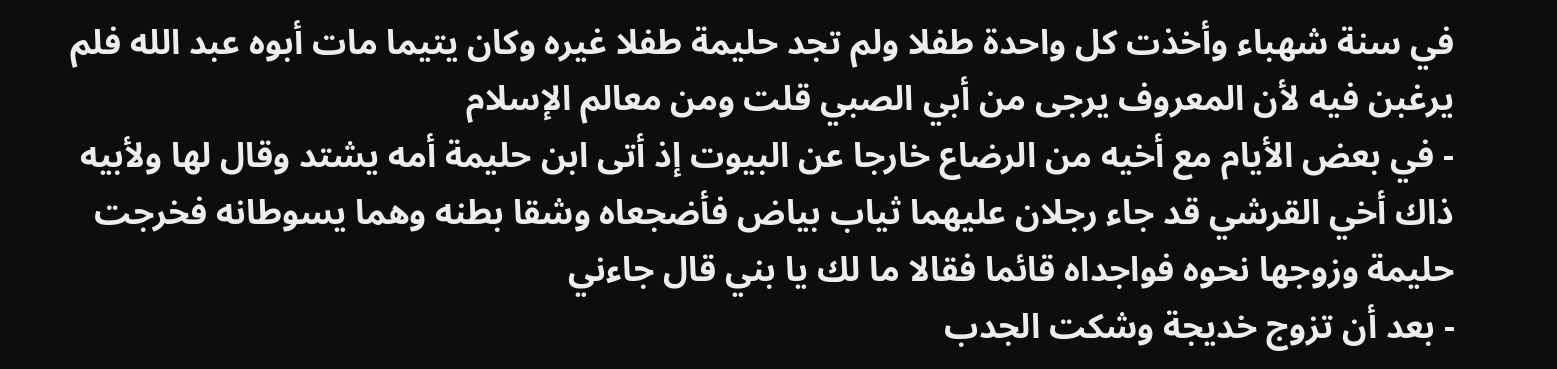في سنة شهباء وأخذت كل واحدة طفلا ولم تجد حليمة طفلا غيره وكان يتيما مات أبوه عبد الله فلم يرغبن فيه لأن المعروف يرجى من أبي الصبي قلت ومن معالم الإسلام
- في بعض الأيام مع أخيه من الرضاع خارجا عن البيوت إذ أتى ابن حليمة أمه يشتد وقال لها ولأبيه ذاك أخي القرشي قد جاء رجلان عليهما ثياب بياض فأضجعاه وشقا بطنه وهما يسوطانه فخرجت حليمة وزوجها نحوه فواجداه قائما فقالا ما لك يا بني قال جاءني
- بعد أن تزوج خديجة وشكت الجدب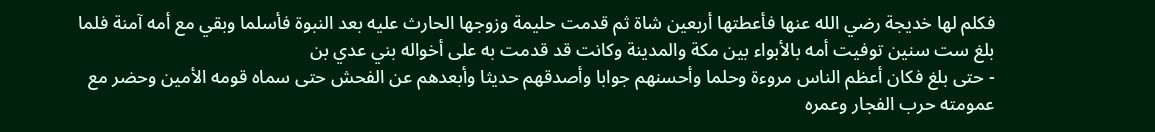فكلم لها خديجة رضي الله عنها فأعطتها أربعين شاة ثم قدمت حليمة وزوجها الحارث عليه بعد النبوة فأسلما وبقي مع أمه آمنة فلما بلغ ست سنين توفيت أمه بالأبواء بين مكة والمدينة وكانت قد قدمت به على أخواله بني عدي بن
- حتى بلغ فكان أعظم الناس مروءة وحلما وأحسنهم جوابا وأصدقهم حديثا وأبعدهم عن الفحش حتى سماه قومه الأمين وحضر مع عمومته حرب الفجار وعمره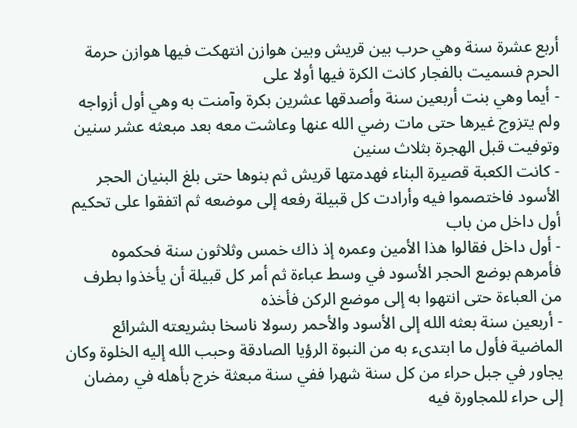أربع عشرة سنة وهي حرب بين قريش وبين هوازن انتهكت فيها هوازن حرمة الحرم فسميت بالفجار كانت الكرة فيها أولا على
- أيما وهي بنت أربعين سنة وأصدقها عشرين بكرة وآمنت به وهي أول أزواجه ولم يتزوج غيرها حتى مات رضي الله عنها وعاشت معه بعد مبعثه عشر سنين وتوفيت قبل الهجرة بثلاث سنين
- كانت الكعبة قصيرة البناء فهدمتها قريش ثم بنوها حتى بلغ البنيان الحجر الأسود فاختصموا فيه وأرادت كل قبيلة رفعه إلى موضعه ثم اتفقوا على تحكيم أول داخل من باب
- أول داخل فقالوا هذا الأمين وعمره إذ ذاك خمس وثلاثون سنة فحكموه فأمرهم بوضع الحجر الأسود في وسط عباءة ثم أمر كل قبيلة أن يأخذوا بطرف من العباءة حتى انتهوا به إلى موضع الركن فأخذه
- أربعين سنة بعثه الله إلى الأسود والأحمر رسولا ناسخا بشريعته الشرائع الماضية فأول ما ابتدىء به من النبوة الرؤيا الصادقة وحبب الله إليه الخلوة وكان يجاور في جبل حراء من كل سنة شهرا ففي سنة مبعثة خرج بأهله في رمضان إلى حراء للمجاورة فيه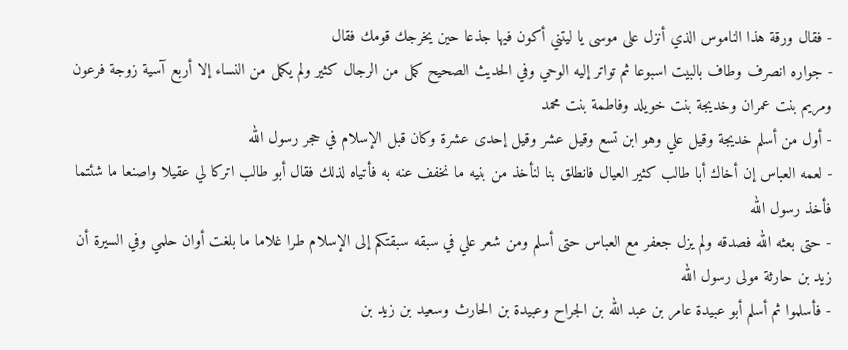- فقال ورقة هذا الناموس الذي أنزل على موسى يا ليتني أكون فيها جذعا حين يخرجك قومك فقال
- جواره انصرف وطاف بالبيت اسبوعا ثم تواتر إليه الوحي وفي الحديث الصحيح كمل من الرجال كثير ولم يكمل من النساء إلا أربع آسية زوجة فرعون ومريم بنت عمران وخديجة بنت خويلد وفاطمة بنت محمد
- أول من أسلم خديجة وقيل علي وهو ابن تسع وقيل عشر وقيل إحدى عشرة وكان قبل الإسلام في حجر رسول الله
- لعمه العباس إن أخاك أبا طالب كثير العيال فانطلق بنا لنأخذ من بنيه ما نخفف عنه به فأتياه لذلك فقال أبو طالب اتركا لي عقيلا واصنعا ما شئتما فأخذ رسول الله
- حتى بعثه الله فصدقه ولم يزل جعفر مع العباس حتى أسلم ومن شعر علي في سبقه سبقتكم إلى الإسلام طرا غلاما ما بلغت أوان حلمي وفي السيرة أن زيد بن حارثة مولى رسول الله
- فأسلموا ثم أسلم أبو عبيدة عامر بن عبد الله بن الجراح وعبيدة بن الحارث وسعيد بن زيد بن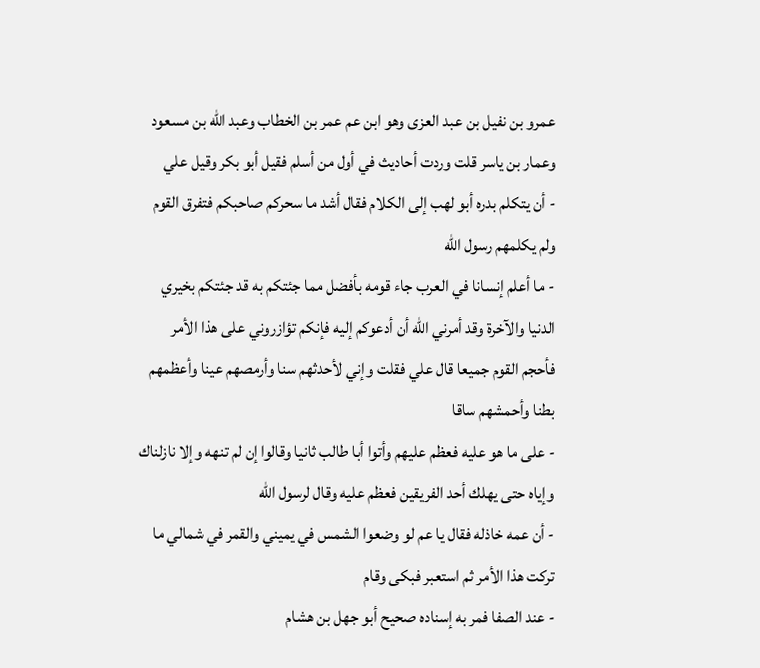عمرو بن نفيل بن عبد العزى وهو ابن عم عمر بن الخطاب وعبد الله بن مسعود وعمار بن ياسر قلت وردت أحاديث في أول من أسلم فقيل أبو بكر وقيل علي
- أن يتكلم بدره أبو لهب إلى الكلام فقال أشد ما سحركم صاحبكم فتفرق القوم ولم يكلمهم رسول الله
- ما أعلم إنسانا في العرب جاء قومه بأفضل مما جئتكم به قد جئتكم بخيري الدنيا والآخرة وقد أمرني الله أن أدعوكم إليه فإنكم تؤازروني على هذا الأمر فأحجم القوم جميعا قال علي فقلت وإني لأحدثهم سنا وأرمصهم عينا وأعظمهم بطنا وأحمشهم ساقا
- على ما هو عليه فعظم عليهم وأتوا أبا طالب ثانيا وقالوا إن لم تنهه وإلا نازلناك وإياه حتى يهلك أحد الفريقين فعظم عليه وقال لرسول الله
- أن عمه خاذله فقال يا عم لو وضعوا الشمس في يميني والقمر في شمالي ما تركت هذا الأمر ثم استعبر فبكى وقام
- عند الصفا فمر به إسناده صحيح أبو جهل بن هشام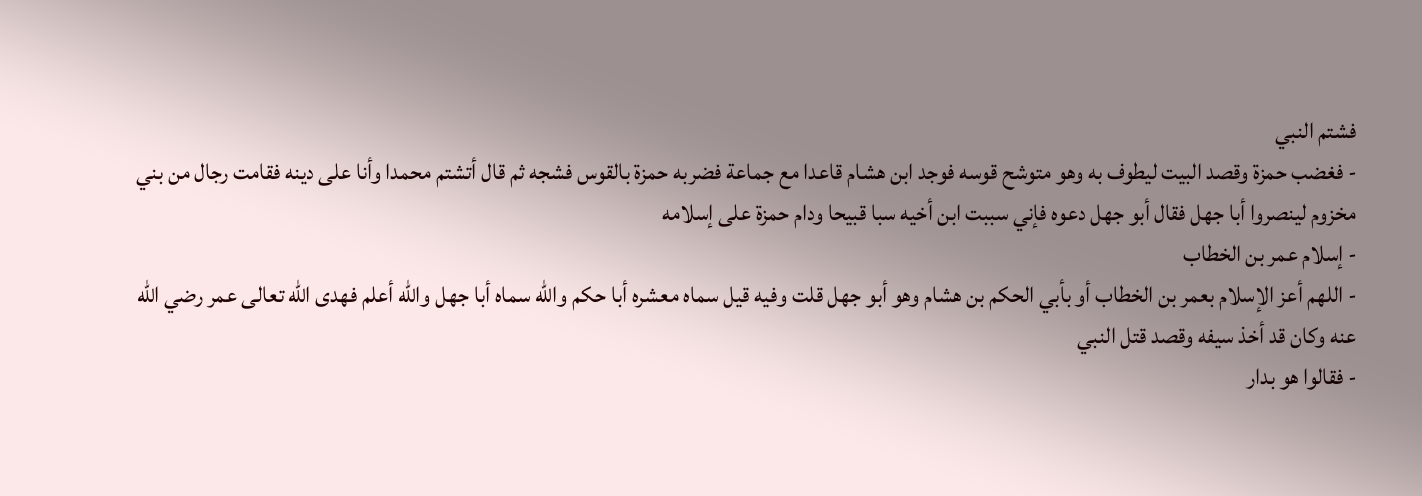فشتم النبي
- فغضب حمزة وقصد البيت ليطوف به وهو متوشح قوسه فوجد ابن هشام قاعدا مع جماعة فضربه حمزة بالقوس فشجه ثم قال أتشتم محمدا وأنا على دينه فقامت رجال من بني مخزوم لينصروا أبا جهل فقال أبو جهل دعوه فإني سببت ابن أخيه سبا قبيحا ودام حمزة على إسلامه
- إسلام عمر بن الخطاب
- اللهم أعز الإسلام بعمر بن الخطاب أو بأبي الحكم بن هشام وهو أبو جهل قلت وفيه قيل سماه معشره أبا حكم والله سماه أبا جهل والله أعلم فهدى الله تعالى عمر رضي الله عنه وكان قد أخذ سيفه وقصد قتل النبي
- فقالوا هو بدار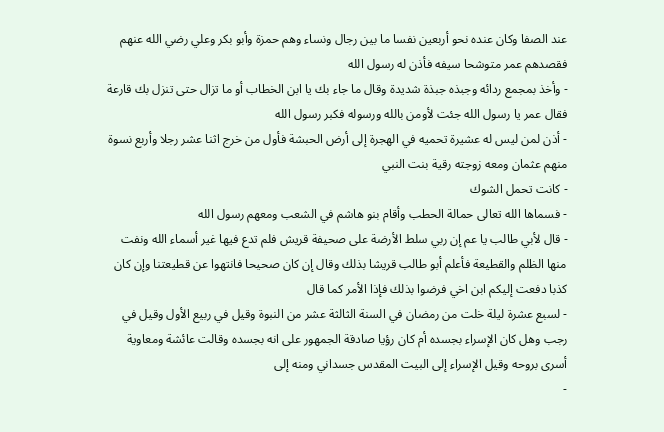عند الصفا وكان عنده نحو أربعين نفسا ما بين رجال ونساء وهم حمزة وأبو بكر وعلي رضي الله عنهم فقصدهم عمر متوشحا سيفه فأذن له رسول الله
- وأخذ بمجمع ردائه وجبذه جبذة شديدة وقال ما جاء بك يا ابن الخطاب أو ما تزال حتى تنزل بك قارعة فقال عمر يا رسول الله جئت لأومن بالله ورسوله فكبر رسول الله
- أذن لمن ليس له عشيرة تحميه في الهجرة إلى أرض الحبشة فأول من خرج اثنا عشر رجلا وأربع نسوة منهم عثمان ومعه زوجته رقية بنت النبي
- كانت تحمل الشوك
- فسماها الله تعالى حمالة الحطب وأقام بنو هاشم في الشعب ومعهم رسول الله
- قال لأبي طالب يا عم إن ربي سلط الأرضة على صحيفة قريش فلم تدع فيها غير أسماء الله ونفت منها الظلم والقطيعة فأعلم أبو طالب قريشا بذلك وقال إن كان صحيحا فانتهوا عن قطيعتنا وإن كان كذبا دفعت إليكم ابن اخي فرضوا بذلك فإذا الأمر كما قال
- لسبع عشرة ليلة خلت من رمضان في السنة الثالثة عشر من النبوة وقيل في ربيع الأول وقيل في رجب وهل كان الإسراء بجسده أم كان رؤيا صادقة الجمهور على انه بجسده وقالت عائشة ومعاوية أسرى بروحه وقيل الإسراء إلى البيت المقدس جسداني ومنه إلى
-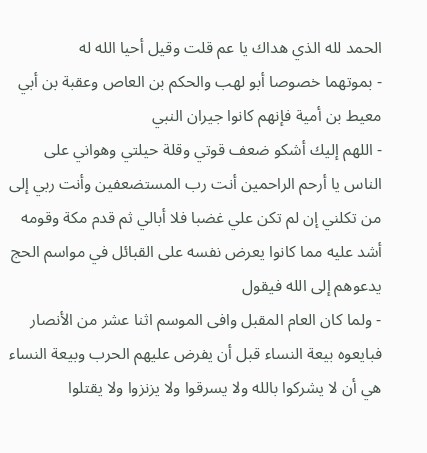الحمد لله الذي هداك يا عم قلت وقيل أحيا الله له
- بموتهما خصوصا أبو لهب والحكم بن العاص وعقبة بن أبي معيط بن أمية فإنهم كانوا جيران النبي
- اللهم إليك أشكو ضعف قوتي وقلة حيلتي وهواني على الناس يا أرحم الراحمين أنت رب المستضعفين وأنت ربي إلى من تكلني إن لم تكن علي غضبا فلا أبالي ثم قدم مكة وقومه أشد عليه مما كانوا يعرض نفسه على القبائل في مواسم الحج يدعوهم إلى الله فيقول
- ولما كان العام المقبل وافى الموسم اثنا عشر من الأنصار فبايعوه بيعة النساء قبل أن يفرض عليهم الحرب وبيعة النساء هي أن لا يشركوا بالله ولا يسرقوا ولا يزنزوا ولا يقتلوا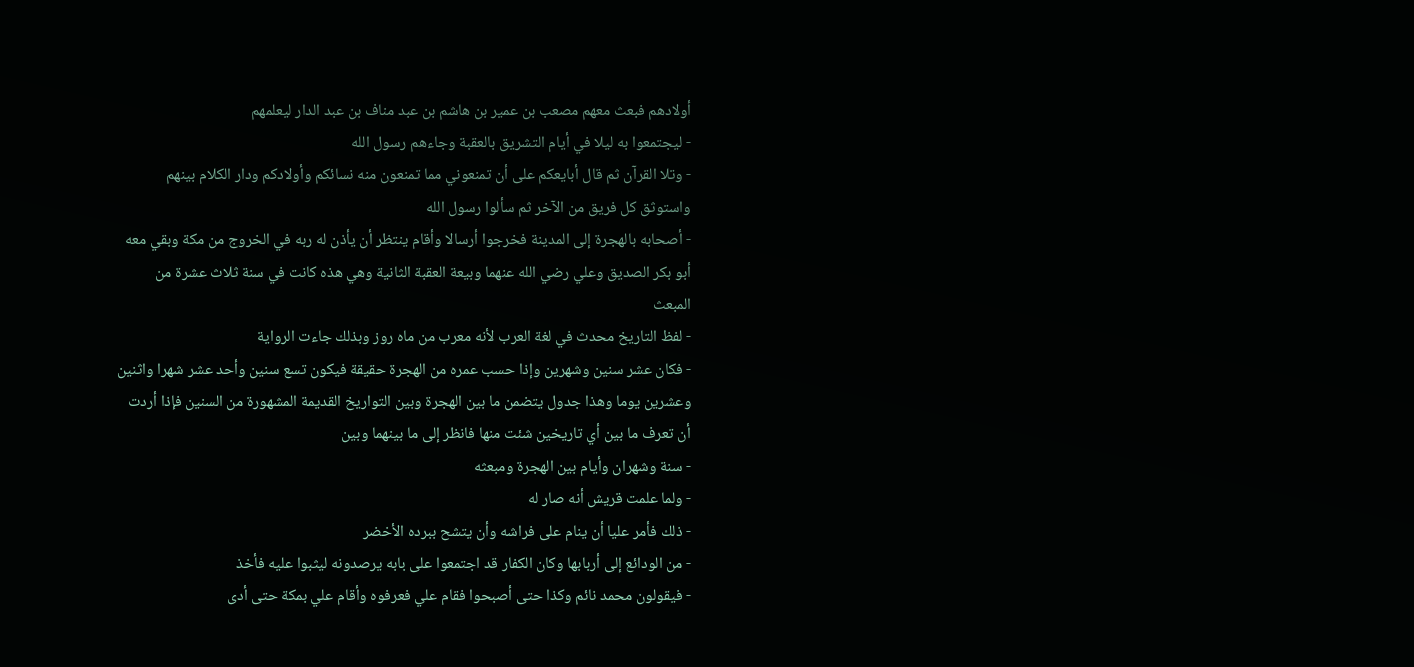أولادهم فبعث معهم مصعب بن عمير بن هاشم بن عبد مناف بن عبد الدار ليعلمهم
- ليجتمعوا به ليلا في أيام التشريق بالعقبة وجاءهم رسول الله
- وتلا القرآن ثم قال أبايعكم على أن تمنعوني مما تمنعون منه نسائكم وأولادكم ودار الكلام بينهم واستوثق كل فريق من الآخر ثم سألوا رسول الله
- أصحابه بالهجرة إلى المدينة فخرجوا أرسالا وأقام ينتظر أن يأذن له ربه في الخروج من مكة وبقي معه أبو بكر الصديق وعلي رضي الله عنهما وبيعة العقبة الثانية وهي هذه كانت في سنة ثلاث عشرة من المبعث
- لفظ التاريخ محدث في لغة العرب لأنه معرب من ماه روز وبذلك جاءت الرواية
- فكان عشر سنين وشهرين وإذا حسب عمره من الهجرة حقيقة فيكون تسع سنين وأحد عشر شهرا واثنين وعشرين يوما وهذا جدول يتضمن ما بين الهجرة وبين التواريخ القديمة المشهورة من السنين فإذا أردت أن تعرف ما بين أي تاريخين شئت منها فانظر إلى ما بينهما وبين
- سنة وشهران وأيام بين الهجرة ومبعثه
- ولما علمت قريش أنه صار له
- ذلك فأمر عليا أن ينام على فراشه وأن يتشح ببرده الأخضر
- من الودائع إلى أربابها وكان الكفار قد اجتمعوا على بابه يرصدونه ليثبوا عليه فأخذ
- فيقولون محمد نائم وكذا حتى أصبحوا فقام علي فعرفوه وأقام علي بمكة حتى أدى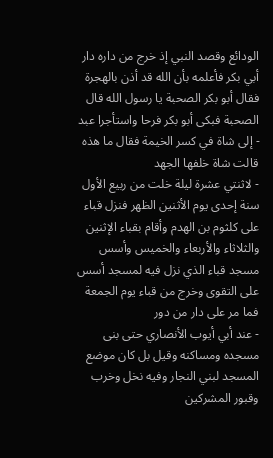الودائع وقصد النبي إذ خرج من داره دار أبي بكر فأعلمه بأن الله قد أذن بالهجرة فقال أبو بكر الصحبة يا رسول الله قال الصحبة فبكى أبو بكر فرحا واستأجرا عبد
- إلى شاة في كسر الخيمة فقال ما هذه قالت شاة خلفها الجهد
- لاثنتي عشرة ليلة خلت من ربيع الأول سنة إحدى يوم الأثنين الظهر فنزل قباء على كلثوم بن الهدم وأقام بقباء الإثنين والثلاثاء والأربعاء والخميس وأسس مسجد قباء الذي نزل فيه لمسجد أسس على التقوى وخرج من قباء يوم الجمعة فما مر على دار من دور
- عند أبي أيوب الأنصاري حتى بنى مسجده ومساكنه وقيل بل كان موضع المسجد لبني النجار وفيه نخل وخرب وقبور المشركين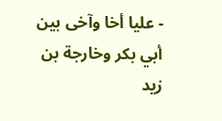- عليا أخا وآخى بين أبي بكر وخارجة بن زيد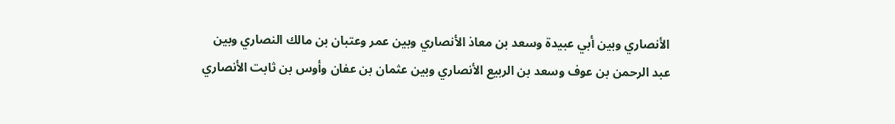الأنصاري وبين أبي عبيدة وسعد بن معاذ الأنصاري وبين عمر وعتبان بن مالك النصاري وبين عبد الرحمن بن عوف وسعد بن الربيع الأنصاري وبين عثمان بن عفان وأوس بن ثابت الأنصاري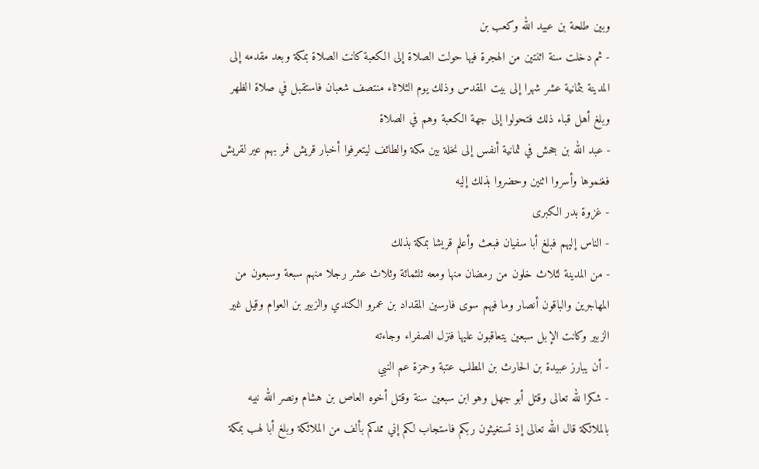وبين طلحة بن عبيد الله وكعب بن
- ثم دخلت سنة اثنتين من الهجرة فيها حولت الصلاة إلى الكعبة كانت الصلاة بمكة وبعد مقدمه إلى المدينة بثمانية عشر شهرا إلى بيت المقدس وذلك يوم الثلاثاء منتصف شعبان فاستقبل في صلاة الظهر وبلغ أهل قباء ذلك فتحولوا إلى جهة الكعبة وهم في الصلاة
- عبد الله بن جحش في ثمانية أنفس إلى نخلة بين مكة والطائف ليتعرفوا أخبار قريش فمر بهم عير لقريش فغنموها وأسروا اثنين وحضروا بذلك إليه
- غزوة بدر الكبرى
- الناس إليهم فبلغ أبا سفيان فبعث وأعلم قريشا بمكة بذلك
- من المدينة لثلاث خلون من رمضان منها ومعه ثلثمائة وثلاث عشر رجلا منهم سبعة وسبعون من المهاجرين والباقون أنصار وما فيهم سوى فارسين المقداد بن عمرو الكندي والزبير بن العوام وقيل غير الزبير وكانت الإبل سبعين يتعاقبون عليها فنزل الصفراء وجاءته
- أن يبارز عبيدة بن الحارث بن المطلب عتبة وحمزة عم النبي
- شكرا لله تعالى وقتل أبو جهل وهو ابن سبعين سنة وقتل أخوه العاص بن هشام ونصر الله نبيه بالملائكة قال الله تعالى إذ تستغيثون ربكم فاستجاب لكم إني ممدكم بألف من الملائكة وبلغ أبا لهب بمكة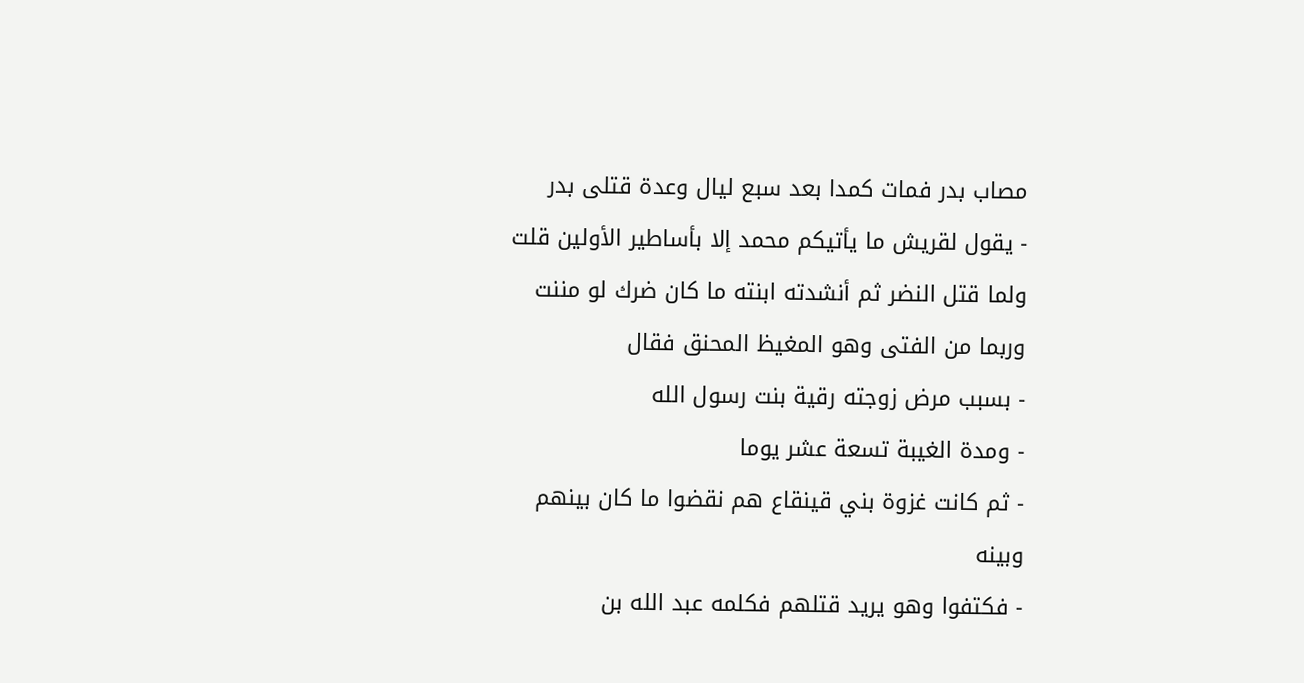مصاب بدر فمات كمدا بعد سبع ليال وعدة قتلى بدر
- يقول لقريش ما يأتيكم محمد إلا بأساطير الأولين قلت ولما قتل النضر ثم أنشدته ابنته ما كان ضرك لو مننت وربما من الفتى وهو المغيظ المحنق فقال
- بسبب مرض زوجته رقية بنت رسول الله
- ومدة الغيبة تسعة عشر يوما
- ثم كانت غزوة بني قينقاع هم نقضوا ما كان بينهم وبينه
- فكتفوا وهو يريد قتلهم فكلمه عبد الله بن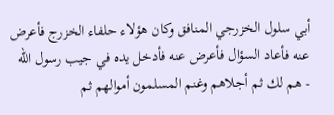أبي سلول الخزرجي المنافق وكان هؤلاء حلفاء الخزرج فأعرض عنه فأعاد السؤال فأعرض عنه فأدخل يده في جيب رسول الله
- هم لك ثم أجلاهم وغنم المسلمون أموالهم ثم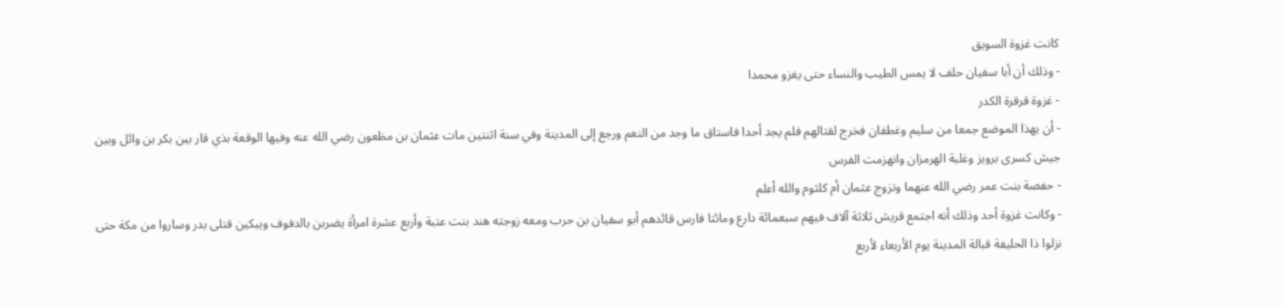كانت غزوة السويق
- وذلك أن أبا سفيان حلف لا يمس الطيب والنساء حتى يغزو محمدا
- غزوة قرقرة الكدر
- أن بهذا الموضع جمعا من سليم وغطفان فخرج لقتالهم فلم يجد أحدا فاستاق ما وجد من النعم ورجع إلى المدينة وفي سنة اثنتين مات عثمان بن مظعون رضي الله عنه وفيها الوقعة بذي قار بين بكر بن وائل وبين جيش كسرى برويز وغلبة الهرمزان وانهزمت الفرس
- حفصة بنت عمر رضي الله عنهما وتزوج عثمان أم كلثوم والله أعلم
- وكانت غزوة أحد وذلك أنه اجتمع قريش ثلاثة آلاف فيهم سبعمائة دارع ومائتا فارس قائدهم أبو سفيان بن حرب ومعه زوجته هند بنت عتبة وأربع عشرة امرأة يضربن بالدفوف ويبكين قتلى بدر وساروا من مكة حتى نزلوا ذا الحليفة قبالة المدينة يوم الأربعاء لأربع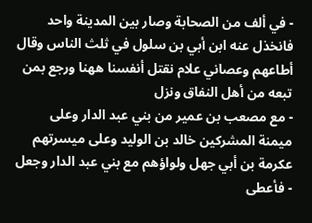- في ألف من الصحابة وصار بين المدينة واحد فانخذل عنه ابن أبي بن سلول في ثلث الناس وقال أطاعهم وعصاني علام نقتل أنفسنا ههنا ورجع بمن تبعه من أهل النفاق ونزل
- مع مصعب بن عمير من بني عبد الدار وعلى ميمنة المشركين خالد بن الوليد وعلى ميسرتهم عكرمة بن أبي جهل ولواؤهم مع بني عبد الدار وجعل
- فأعطى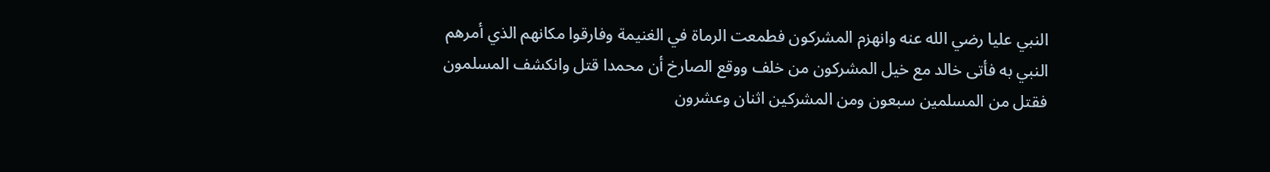النبي عليا رضي الله عنه وانهزم المشركون فطمعت الرماة في الغنيمة وفارقوا مكانهم الذي أمرهم النبي به فأتى خالد مع خيل المشركون من خلف ووقع الصارخ أن محمدا قتل وانكشف المسلمون فقتل من المسلمين سبعون ومن المشركين اثنان وعشرون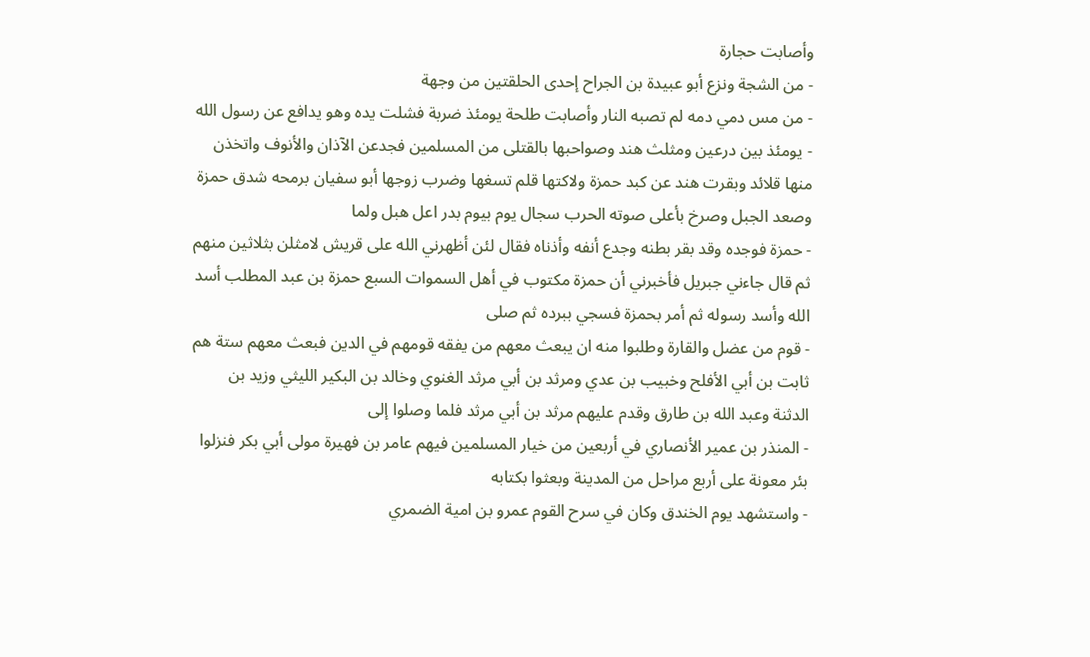وأصابت حجارة
- من الشجة ونزع أبو عبيدة بن الجراح إحدى الحلقتين من وجهة
- من مس دمي دمه لم تصبه النار وأصابت طلحة يومئذ ضربة فشلت يده وهو يدافع عن رسول الله
- يومئذ بين درعين ومثلث هند وصواحبها بالقتلى من المسلمين فجدعن الآذان والأنوف واتخذن منها قلائد وبقرت هند عن كبد حمزة ولاكتها قلم تسغها وضرب زوجها أبو سفيان برمحه شدق حمزة وصعد الجبل وصرخ بأعلى صوته الحرب سجال يوم بيوم بدر اعل هبل ولما
- حمزة فوجده وقد بقر بطنه وجدع أنفه وأذناه فقال لئن أظهرني الله على قريش لامثلن بثلاثين منهم ثم قال جاءني جبريل فأخبرني أن حمزة مكتوب في أهل السموات السبع حمزة بن عبد المطلب أسد الله وأسد رسوله ثم أمر بحمزة فسجي ببرده ثم صلى
- قوم من عضل والقارة وطلبوا منه ان يبعث معهم من يفقه قومهم في الدين فبعث معهم ستة هم ثابت بن أبي الأفلح وخبيب بن عدي ومرثد بن أبي مرثد الغنوي وخالد بن البكير الليثي وزيد بن الدثنة وعبد الله بن طارق وقدم عليهم مرثد بن أبي مرثد فلما وصلوا إلى
- المنذر بن عمير الأنصاري في أربعين من خيار المسلمين فيهم عامر بن فهيرة مولى أبي بكر فنزلوا بئر معونة على أربع مراحل من المدينة وبعثوا بكتابه
- واستشهد يوم الخندق وكان في سرح القوم عمرو بن امية الضمري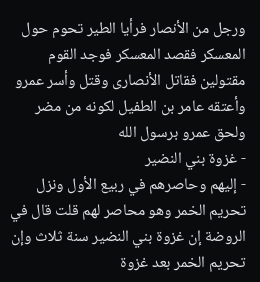ورجل من الأنصار فرأيا الطير تحوم حول المعسكر فقصد المعسكر فوجد القوم مقتولين فقاتل الأنصارى وقتل وأسر عمرو وأعتقه عامر بن الطفيل لكونه من مضر ولحق عمرو برسول الله
- غزوة بني النضير
- إليهم وحاصرهم في ربيع الأول ونزل تحريم الخمر وهو محاصر لهم قلت قال في الروضة إن غزوة بني النضير سنة ثلاث وإن تحريم الخمر بعد غزوة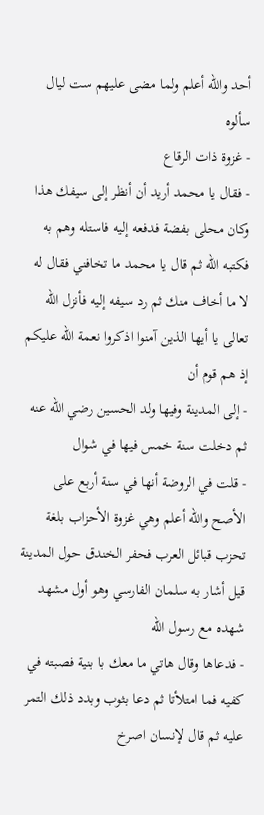أحد والله أعلم ولما مضى عليهم ست ليال سألوه
- غزوة ذات الرقاع
- فقال يا محمد أريد أن أنظر إلى سيفك هذا وكان محلى بفضة فدفعه إليه فاستله وهم به فكتبه الله ثم قال يا محمد ما تخافني فقال له لا ما أخاف منك ثم رد سيفه إليه فأنزل الله تعالى يا أيها الذين آمنوا اذكروا نعمة الله عليكم إذ هم قوم أن
- إلى المدينة وفيها ولد الحسين رضي الله عنه ثم دخلت سنة خمس فيها في شوال
- قلت في الروضة أنها في سنة أربع على الأصح والله أعلم وهي غزوة الأحزاب بلغة تحزب قبائل العرب فحفر الخندق حول المدينة قيل أشار به سلمان الفارسي وهو أول مشهد شهده مع رسول الله
- فدعاها وقال هاتي ما معك با بنية فصبته في كفيه فما امتلأتا ثم دعا بثوب وبدد ذلك التمر عليه ثم قال لإنسان اصرخ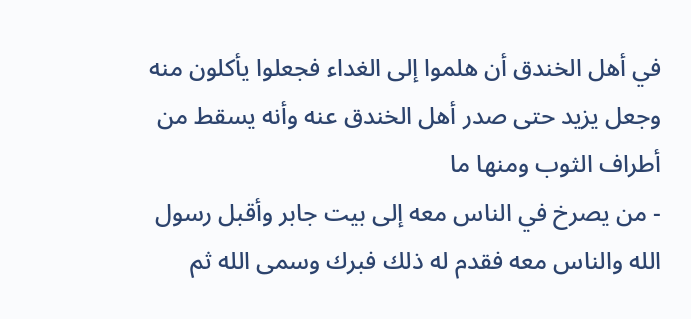في أهل الخندق أن هلموا إلى الغداء فجعلوا يأكلون منه وجعل يزيد حتى صدر أهل الخندق عنه وأنه يسقط من أطراف الثوب ومنها ما
- من يصرخ في الناس معه إلى بيت جابر وأقبل رسول الله والناس معه فقدم له ذلك فبرك وسمى الله ثم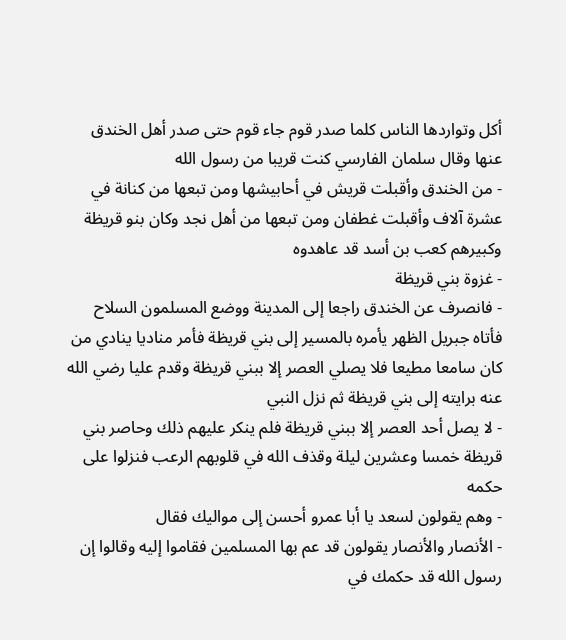أكل وتواردها الناس كلما صدر قوم جاء قوم حتى صدر أهل الخندق عنها وقال سلمان الفارسي كنت قريبا من رسول الله
- من الخندق وأقبلت قريش في أحابيشها ومن تبعها من كنانة في عشرة آلاف وأقبلت غطفان ومن تبعها من أهل نجد وكان بنو قريظة وكبيرهم كعب بن أسد قد عاهدوه
- غزوة بني قريظة
- فانصرف عن الخندق راجعا إلى المدينة ووضع المسلمون السلاح فأتاه جبريل الظهر يأمره بالمسير إلى بني قريظة فأمر مناديا ينادي من كان سامعا مطيعا فلا يصلي العصر إلا ببني قريظة وقدم عليا رضي الله عنه برايته إلى بني قريظة ثم نزل النبي
- لا يصل أحد العصر إلا ببني قريظة فلم ينكر عليهم ذلك وحاصر بني قريظة خمسا وعشرين ليلة وقذف الله في قلوبهم الرعب فنزلوا على حكمه
- وهم يقولون لسعد يا أبا عمرو أحسن إلى مواليك فقال
- الأنصار والأنصار يقولون قد عم بها المسلمين فقاموا إليه وقالوا إن رسول الله قد حكمك في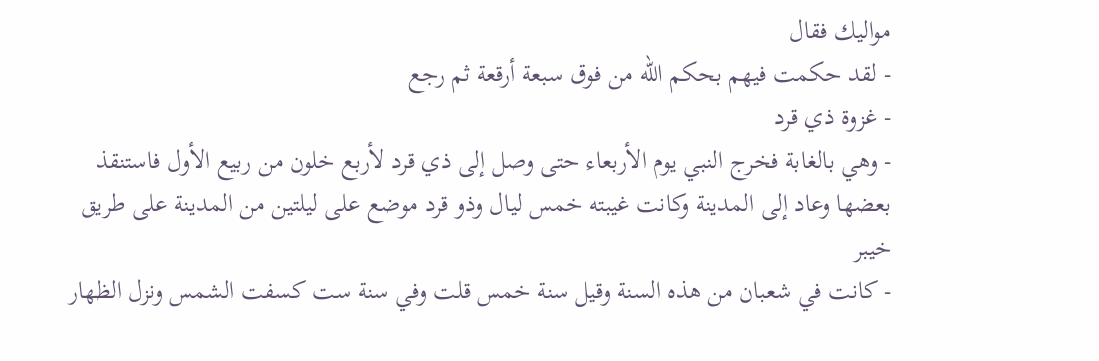مواليك فقال
- لقد حكمت فيهم بحكم الله من فوق سبعة أرقعة ثم رجع
- غزوة ذي قرد
- وهي بالغابة فخرج النبي يوم الأربعاء حتى وصل إلى ذي قرد لأربع خلون من ربيع الأول فاستنقذ بعضها وعاد إلى المدينة وكانت غيبته خمس ليال وذو قرد موضع على ليلتين من المدينة على طريق خيبر
- كانت في شعبان من هذه السنة وقيل سنة خمس قلت وفي سنة ست كسفت الشمس ونزل الظهار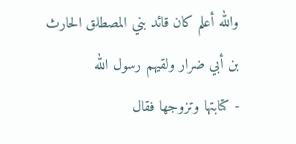والله أعلم كان قائد بني المصطلق الحارث بن أبي ضرار ولقيهم رسول الله
- كتابتها وتزوجها فقال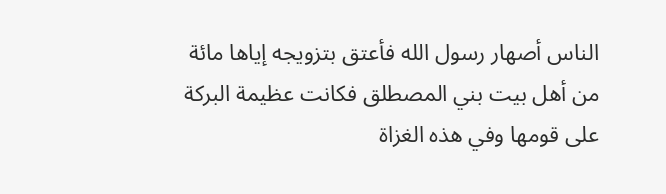الناس أصهار رسول الله فأعتق بتزويجه إياها مائة من أهل بيت بني المصطلق فكانت عظيمة البركة على قومها وفي هذه الغزاة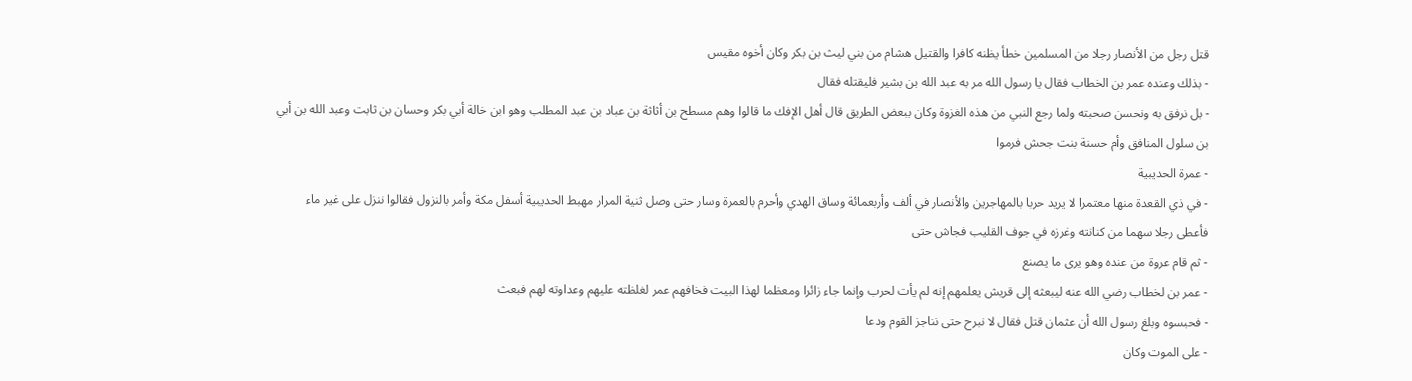قتل رجل من الأنصار رجلا من المسلمين خطأ يظنه كافرا والقتيل هشام من بني ليث بن بكر وكان أخوه مقيس
- بذلك وعنده عمر بن الخطاب فقال يا رسول الله مر به عبد الله بن بشير فليقتله فقال
- بل نرفق به ونحسن صحبته ولما رجع النبي من هذه الغزوة وكان ببعض الطريق قال أهل الإفك ما قالوا وهم مسطح بن أثاثة بن عباد بن عبد المطلب وهو ابن خالة أبي بكر وحسان بن ثابت وعبد الله بن أبي بن سلول المنافق وأم حسنة بنت جحش فرموا
- عمرة الحديبية
- في ذي القعدة منها معتمرا لا يريد حربا بالمهاجرين والأنصار في ألف وأربعمائة وساق الهدي وأحرم بالعمرة وسار حتى وصل ثنية المرار مهبط الحديبية أسفل مكة وأمر بالنزول فقالوا ننزل على غير ماء فأعطى رجلا سهما من كنانته وغرزه في جوف القليب فجاش حتى
- ثم قام عروة من عنده وهو يرى ما يصنع
- عمر بن لخطاب رضي الله عنه ليبعثه إلى قريش يعلمهم إنه لم يأت لحرب وإنما جاء زائرا ومعظما لهذا البيت فخافهم عمر لغلظته عليهم وعداوته لهم فبعث
- فحبسوه وبلغ رسول الله أن عثمان قتل فقال لا نبرح حتى نناجز القوم ودعا
- على الموت وكان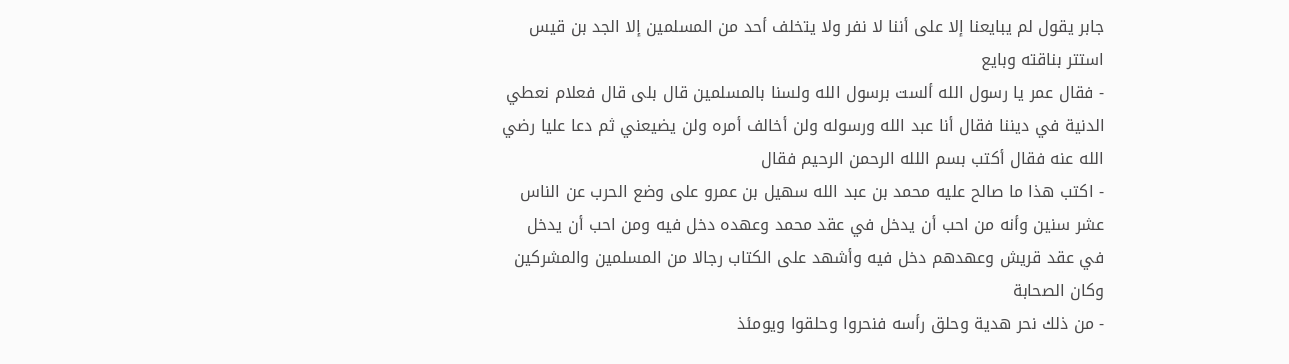جابر يقول لم يبايعنا إلا على أننا لا نفر ولا يتخلف أحد من المسلمين إلا الجد بن قيس استتر بناقته وبايع
- فقال عمر يا رسول الله ألست برسول الله ولسنا بالمسلمين قال بلى قال فعلام نعطي الدنية في ديننا فقال أنا عبد الله ورسوله ولن أخالف أمره ولن يضيعني ثم دعا عليا رضي الله عنه فقال أكتب بسم اللله الرحمن الرحيم فقال
- اكتب هذا ما صالح عليه محمد بن عبد الله سهيل بن عمرو على وضع الحرب عن الناس عشر سنين وأنه من احب أن يدخل في عقد محمد وعهده دخل فيه ومن احب أن يدخل في عقد قريش وعهدهم دخل فيه وأشهد على الكتاب رجالا من المسلمين والمشركين وكان الصحابة
- من ذلك نحر هدية وحلق رأسه فنحروا وحلقوا ويومئذ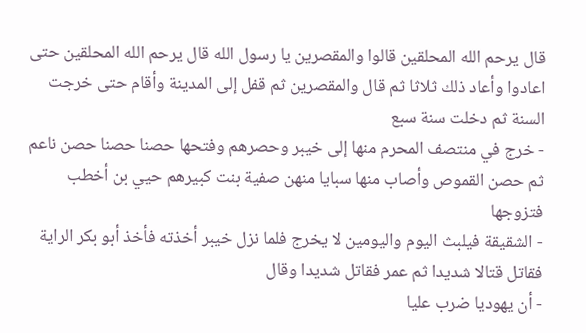قال يرحم الله المحلقين قالوا والمقصرين يا رسول الله قال يرحم الله المحلقين حتى اعادوا وأعاد ذلك ثلاثا ثم قال والمقصرين ثم قفل إلى المدينة وأقام حتى خرجت السنة ثم دخلت سنة سبع
- خرج في منتصف المحرم منها إلى خيبر وحصرهم وفتحها حصنا حصنا حصن ناعم ثم حصن القموص وأصاب منها سبايا منهن صفية بنت كبيرهم حيي بن أخطب فتزوجها
- الشقيقة فيلبث اليوم واليومين لا يخرج فلما نزل خيبر أخذته فأخذ أبو بكر الراية فقاتل قتالا شديدا ثم عمر فقاتل شديدا وقال
- أن يهوديا ضرب عليا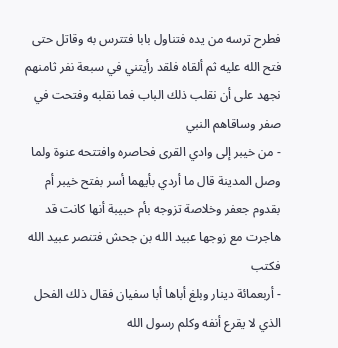فطرح ترسه من يده فتناول بابا فتترس به وقاتل حتى فتح الله عليه ثم ألقاه فلقد رأيتني في سبعة نفر ثامنهم نجهد على أن نقلب ذلك الباب فما نقلبه وفتحت في صفر وساقاهم النبي
- من خيبر إلى وادي القرى فحاصره وافتتحه عنوة ولما وصل المدينة قال ما أردي بأيهما أسر بفتح خيبر أم بقدوم جعفر وخلاصة تزوجه بأم حبيبة أنها كانت قد هاجرت مع زوجها عبيد الله بن جحش فتنصر عبيد الله فكتب
- أربعمائة دينار وبلغ أباها أبا سفيان فقال ذلك الفحل الذي لا يقرع أنفه وكلم رسول الله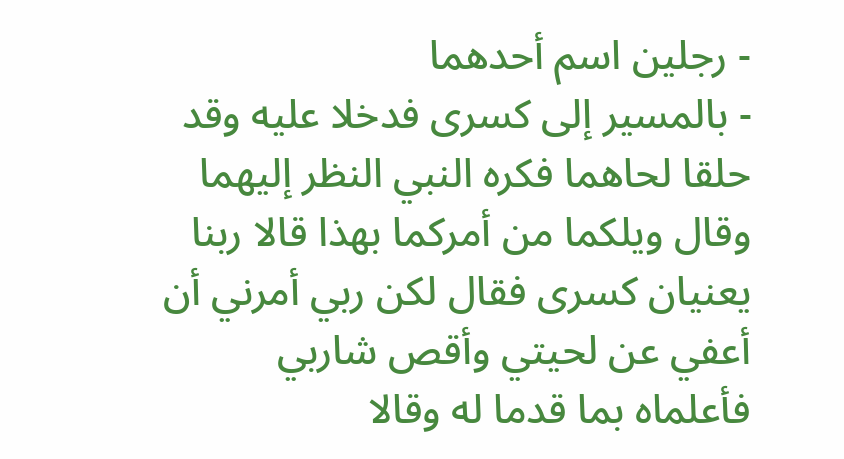- رجلين اسم أحدهما
- بالمسير إلى كسرى فدخلا عليه وقد حلقا لحاهما فكره النبي النظر إليهما وقال ويلكما من أمركما بهذا قالا ربنا يعنيان كسرى فقال لكن ربي أمرني أن أعفي عن لحيتي وأقص شاربي فأعلماه بما قدما له وقالا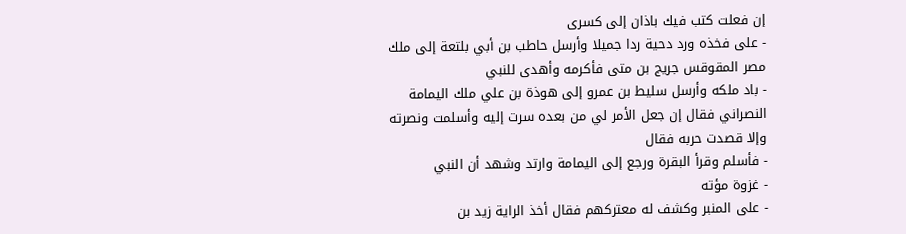إن فعلت كتب فيك باذان إلى كسرى
- على فخذه ورد دحية ردا جميلا وأرسل حاطب بن أبي بلتعة إلى ملك مصر المقوقس جريج بن متى فأكرمه وأهدى للنبي
- باد ملكه وأرسل سليط بن عمرو إلى هوذة بن علي ملك اليمامة النصراني فقال إن جعل الأمر لي من بعده سرت إليه وأسلمت ونصرته وإلا قصدت حربه فقال
- فأسلم وقرأ البقرة ورجع إلى اليمامة وارتد وشهد أن النبي
- غزوة مؤته
- على المنبر وكشف له معتركهم فقال أخذ الراية زيد بن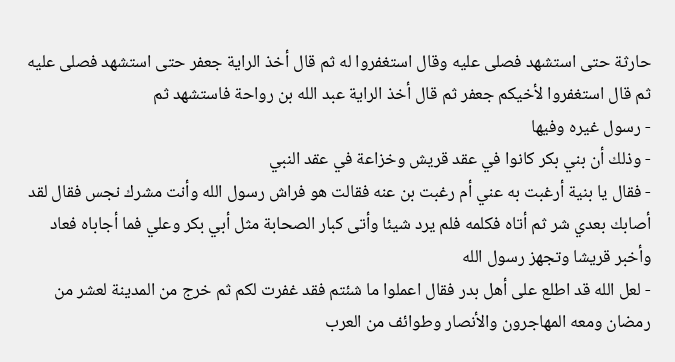حارثة حتى استشهد فصلى عليه وقال استغفروا له ثم قال أخذ الراية جعفر حتى استشهد فصلى عليه ثم قال استغفروا لأخيكم جعفر ثم قال أخذ الراية عبد الله بن رواحة فاستشهد ثم
- رسول غيره وفيها
- وذلك أن بني بكر كانوا في عقد قريش وخزاعة في عقد النبي
- فقال يا بنية أرغبت به عني أم رغبت بن عنه فقالت هو فراش رسول الله وأنت مشرك نجس فقال لقد أصابك بعدي شر ثم أتاه فكلمه فلم يرد شيئا وأتى كبار الصحابة مثل أبي بكر وعلي فما أجاباه فعاد وأخبر قريشا وتجهز رسول الله
- لعل الله قد اطلع على أهل بدر فقال اعملوا ما شئتم فقد غفرت لكم ثم خرج من المدينة لعشر من رمضان ومعه المهاجرون والأنصار وطوائف من العرب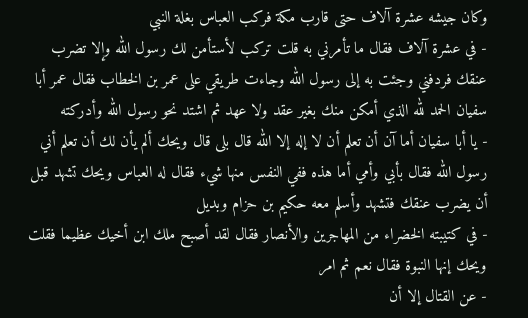وكان جيشه عشرة آلاف حتى قارب مكة فركب العباس بغلة النبي
- في عشرة آلاف فقال ما تأمرني به قلت تركب لأستأمن لك رسول الله وإلا تضرب عنقك فردفني وجئت به إلى رسول الله وجاءت طريقي على عمر بن الخطاب فقال عمر أبا سفيان الحمد لله الذي أمكن منك بغير عقد ولا عهد ثم اشتد نحو رسول الله وأدركته
- يا أبا سفيان أما آن أن تعلم أن لا إله إلا الله قال بلى قال ويحك ألم يأن لك أن تعلم أني رسول الله فقال بأبي وأمي أما هذه ففي النفس منها شيء فقال له العباس ويحك تشهد قبل أن يضرب عنقك فتشهد وأسلم معه حكيم بن حزام وبديل
- في كتيبته الخضراء من المهاجرين والأنصار فقال لقد أصبح ملك ابن أخيك عظيما فقلت ويحك إنها النبوة فقال نعم ثم امر
- عن القتال إلا أن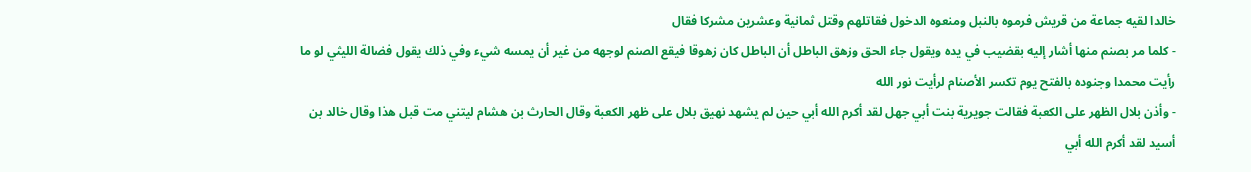خالدا لقيه جماعة من قريش فرموه بالنبل ومنعوه الدخول فقاتلهم وقتل ثمانية وعشرين مشركا فقال
- كلما مر بصنم منها أشار إليه بقضيب في يده ويقول جاء الحق وزهق الباطل أن الباطل كان زهوقا فيقع الصنم لوجهه من غير أن يمسه شيء وفي ذلك يقول فضالة الليثي لو ما رأيت محمدا وجنوده بالفتح يوم تكسر الأصنام لرأيت نور الله
- وأذن بلال الظهر على الكعبة فقالت جويرية بنت أبي جهل لقد أكرم الله أبي حين لم يشهد نهيق بلال على ظهر الكعبة وقال الحارث بن هشام ليتني مت قبل هذا وقال خالد بن أسيد لقد أكرم الله أبي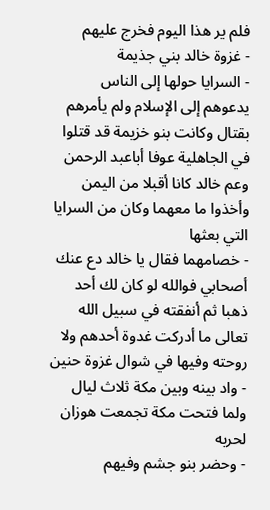فلم ير هذا اليوم فخرج عليهم
- غزوة خالد بني جذيمة
- السرايا حولها إلى الناس يدعوهم إلى الإسلام ولم يأمرهم بقتال وكانت بنو خزيمة قد قتلوا في الجاهلية عوفا أباعبد الرحمن وعم خالد كانا أقبلا من اليمن وأخذوا ما معهما وكان من السرايا التي بعثها
- خصامهما فقال يا خالد دع عنك أصحابي فوالله لو كان لك أحد ذهبا ثم أنفقته في سبيل الله تعالى ما أدركت غدوة أحدهم ولا روحته وفيها في شوال غزوة حنين
- واد بينه وبين مكة ثلاث ليال ولما فتحت مكة تجمعت هوزان لحربه
- وحضر بنو جشم وفيهم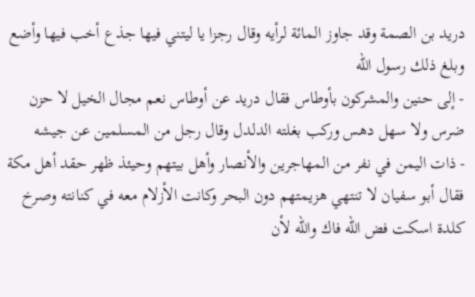دريد بن الصمة وقد جاوز المائة لرأيه وقال رجزا يا ليتني فيها جذع أخب فيها وأضع وبلغ ذلك رسول الله
- إلى حنين والمشركون بأوطاس فقال دريد عن أوطاس نعم مجال الخيل لا حزن ضرس ولا سهل دهس وركب بغلته الدلدل وقال رجل من المسلمين عن جيشه
- ذات اليمن في نفر من المهاجرين والأنصار وأهل بيتهم وحيئذ ظهر حقد أهل مكة فقال أبو سفيان لا تنتهي هزيمتهم دون البحر وكانت الأزلام معه في كنانته وصرخ كلدة اسكت فض الله فاك والله لأن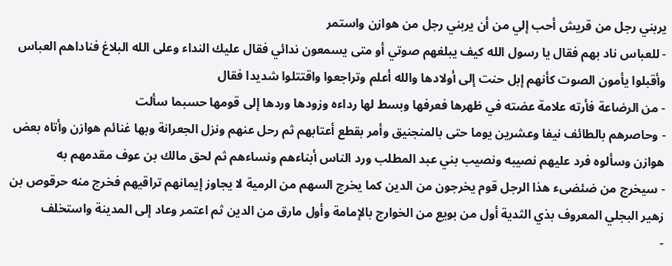يربني رجل من قريش أحب إلي من أن يربني رجل من هوازن واستمر
- للعباس ناد بهم فقال يا رسول الله كيف يبلغهم صوتي أو متى يسمعون ندائي فقال عليك النداء وعلى الله البلاغ فناداهم العباس وأقبلوا يأمون الصوت كأنهم إبل حنت إلى أولادها والله أعلم وتراجعوا واقتتلوا شديدا فقال
- من الرضاعة فأرته علامة عضته في ظهرها فعرفها وبسط لها رداءه وزودها وردها إلى قومها حسبما سألت
- وحاصرهم بالطائف نيفا وعشرين يوما حتى بالمنجنيق وأمر بقطع أعتابهم ثم رحل عنهم ونزل الجعرانة وبها غنائم هوازن وأتاه بعض هوازن وسألوه فرد عليهم نصيبه ونصيب بني عبد المطلب ورد الناس أبناءهم ونساءهم ثم لحق مالك بن عوف مقدمهم به
- سيخرج من ضئضىء هذا الرجل قوم يخرجون من الدين كما يخرج السهم من الرمية لا يجاوز إيمانهم تراقيهم فخرج منه حرقوص بن زهير البجلي المعروف بذي الثدية أول من بويع من الخوارج بالإمامة وأول مارق من الدين ثم اعتمر وعاد إلى المدينة واستخلف
-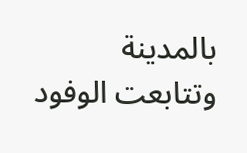بالمدينة وتتابعت الوفود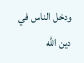ودخل الناس في دين الله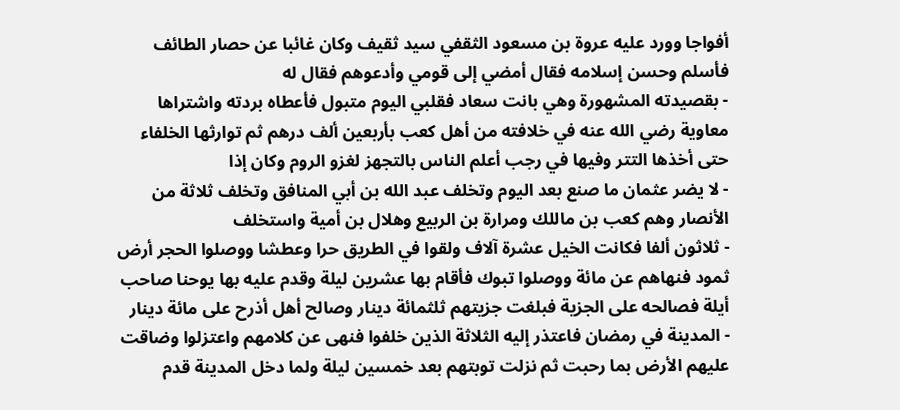أفواجا وورد عليه عروة بن مسعود الثقفي سيد ثقيف وكان غائبا عن حصار الطائف فأسلم وحسن إسلامه فقال أمضي إلى قومي وأدعوهم فقال له
- بقصيدته المشهورة وهي بانت سعاد فقلبي اليوم متبول فأعطاه بردته واشتراها معاوية رضي الله عنه في خلافته من أهل كعب بأربعين ألف درهم ثم توارثها الخلفاء حتى أخذها التتر وفيها في رجب أعلم الناس بالتجهز لغزو الروم وكان إذا
- لا يضر عثمان ما صنع بعد اليوم وتخلف عبد الله بن أبي المنافق وتخلف ثلاثة من الأنصار وهم كعب بن ماللك ومرارة بن الربيع وهلال بن أمية واستخلف
- ثلاثون ألفا فكانت الخيل عشرة آلاف ولقوا في الطريق حرا وعطشا ووصلوا الحجر أرض ثمود فنهاهم عن مائة ووصلوا تبوك فأقام بها عشرين ليلة وقدم عليه بها يوحنا صاحب أيلة فصالحه على الجزية فبلغت جزيتهم ثلثمائة دينار وصالح أهل أذرح على مائة دينار
- المدينة في رمضان فاعتذر إليه الثلاثة الذين خلفوا فنهى عن كلامهم واعتزلوا وضاقت عليهم الأرض بما رحبت ثم نزلت توبتهم بعد خمسين ليلة ولما دخل المدينة قدم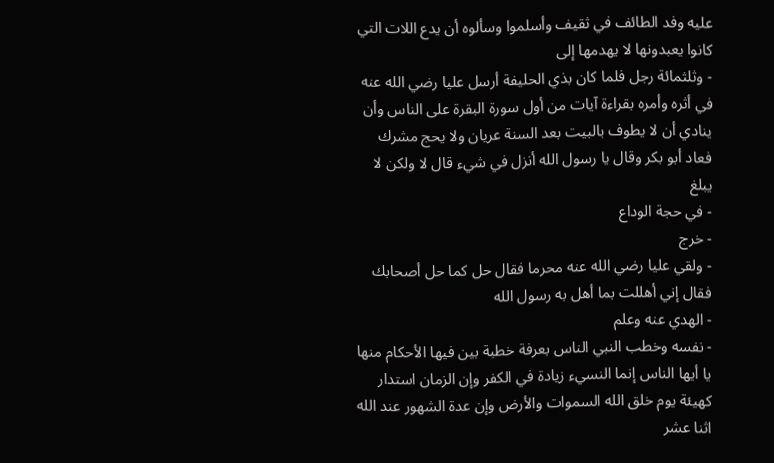عليه وفد الطائف في ثقيف وأسلموا وسألوه أن يدع اللات التي كانوا يعبدونها لا يهدمها إلى
- وثلثمائة رجل فلما كان بذي الحليفة أرسل عليا رضي الله عنه في أثره وأمره بقراءة آيات من أول سورة البقرة على الناس وأن ينادي أن لا يطوف بالبيت بعد السنة عريان ولا يحج مشرك فعاد أبو بكر وقال يا رسول الله أنزل في شيء قال لا ولكن لا يبلغ
- في حجة الوداع
- خرج
- ولقي عليا رضي الله عنه محرما فقال حل كما حل أصحابك فقال إني أهللت بما أهل به رسول الله
- الهدي عنه وعلم
- نفسه وخطب النبي الناس بعرفة خطبة بين فيها الأحكام منها يا أيها الناس إنما النسيء زيادة في الكفر وإن الزمان استدار كهيئة يوم خلق الله السموات والأرض وإن عدة الشهور عند الله اثنا عشر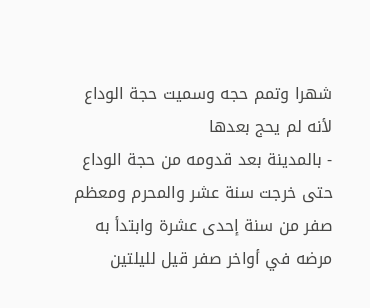شهرا وتمم حجه وسميت حجة الوداع لأنه لم يحج بعدها
- بالمدينة بعد قدومه من حجة الوداع حتى خرجت سنة عشر والمحرم ومعظم صفر من سنة إحدى عشرة وابتدأ به مرضه في أواخر صفر قيل لليلتين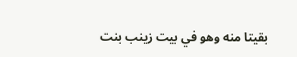بقيتا منه وهو في بيت زينب بنت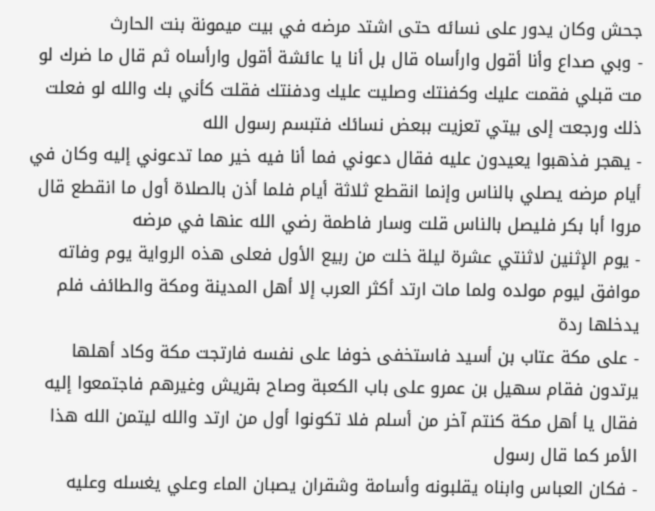جحش وكان يدور على نسائه حتى اشتد مرضه في بيت ميمونة بنت الحارث
- وبي صداع وأنا أقول وارأساه قال بل أنا يا عائشة أقول وارأساه ثم قال ما ضرك لو مت قبلي فقمت عليك وكفنتك وصليت عليك ودفنتك فقلت كأني بك والله لو فعلت ذلك ورجعت إلى بيتي تعزيت ببعض نسائك فتبسم رسول الله
- يهجر فذهبوا يعيدون عليه فقال دعوني فما أنا فيه خير مما تدعوني إليه وكان في أيام مرضه يصلي بالناس وإنما انقطع ثلاثة أيام فلما أذن بالصلاة أول ما انقطع قال مروا أبا بكر فليصل بالناس قلت وسار فاطمة رضي الله عنها في مرضه
- يوم الإثنين لاثنتي عشرة ليلة خلت من ربيع الأول فعلى هذه الرواية يوم وفاته موافق ليوم مولده ولما مات ارتد أكثر العرب إلا أهل المدينة ومكة والطائف فلم يدخلها ردة
- على مكة عتاب بن أسيد فاستخفى خوفا على نفسه فارتجت مكة وكاد أهلها يرتدون فقام سهيل بن عمرو على باب الكعبة وصاح بقريش وغيرهم فاجتمعوا إليه فقال يا أهل مكة كنتم آخر من أسلم فلا تكونوا أول من ارتد والله ليتمن الله هذا الأمر كما قال رسول
- فكان العباس وابناه يقلبونه وأسامة وشقران يصبان الماء وعلي يغسله وعليه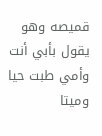قميصه وهو يقول بأبي أنت وأمي طبت حيا وميتا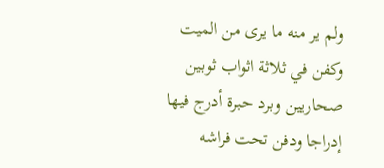ولم ير منه ما يرى من الميت وكفن في ثلاثة اثواب ثوبين صحاريين وبرد حبرة أدرج فيها إدراجا ودفن تحت فراشه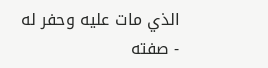الذي مات عليه وحفر له
- صفته